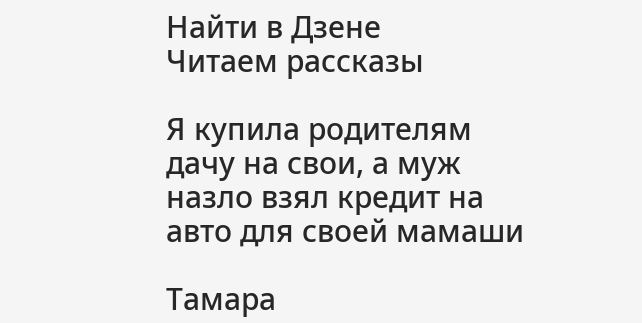Найти в Дзене
Читаем рассказы

Я купила родителям дачу на свои, а муж назло взял кредит на авто для своей мамаши

Тамара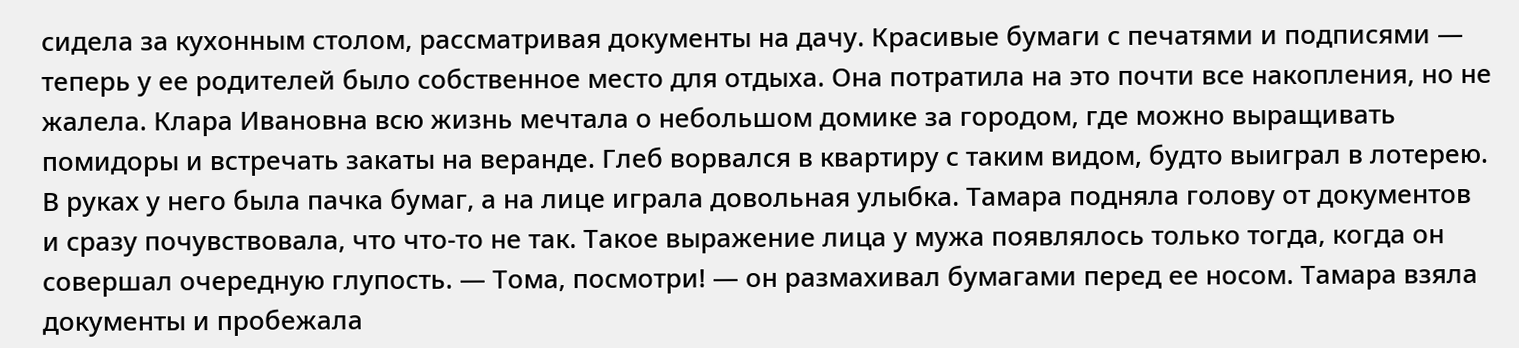сидела за кухонным столом, рассматривая документы на дачу. Красивые бумаги с печатями и подписями — теперь у ее родителей было собственное место для отдыха. Она потратила на это почти все накопления, но не жалела. Клара Ивановна всю жизнь мечтала о небольшом домике за городом, где можно выращивать помидоры и встречать закаты на веранде. Глеб ворвался в квартиру с таким видом, будто выиграл в лотерею. В руках у него была пачка бумаг, а на лице играла довольная улыбка. Тамара подняла голову от документов и сразу почувствовала, что что-то не так. Такое выражение лица у мужа появлялось только тогда, когда он совершал очередную глупость. — Тома, посмотри! — он размахивал бумагами перед ее носом. Тамара взяла документы и пробежала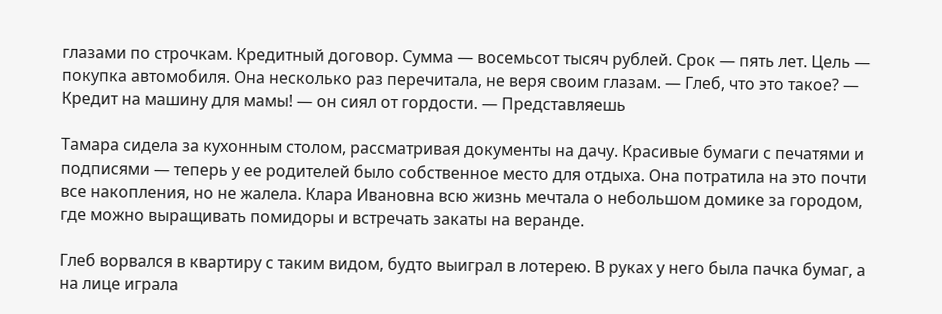глазами по строчкам. Кредитный договор. Сумма — восемьсот тысяч рублей. Срок — пять лет. Цель — покупка автомобиля. Она несколько раз перечитала, не веря своим глазам. — Глеб, что это такое? — Кредит на машину для мамы! — он сиял от гордости. — Представляешь

Тамара сидела за кухонным столом, рассматривая документы на дачу. Красивые бумаги с печатями и подписями — теперь у ее родителей было собственное место для отдыха. Она потратила на это почти все накопления, но не жалела. Клара Ивановна всю жизнь мечтала о небольшом домике за городом, где можно выращивать помидоры и встречать закаты на веранде.

Глеб ворвался в квартиру с таким видом, будто выиграл в лотерею. В руках у него была пачка бумаг, а на лице играла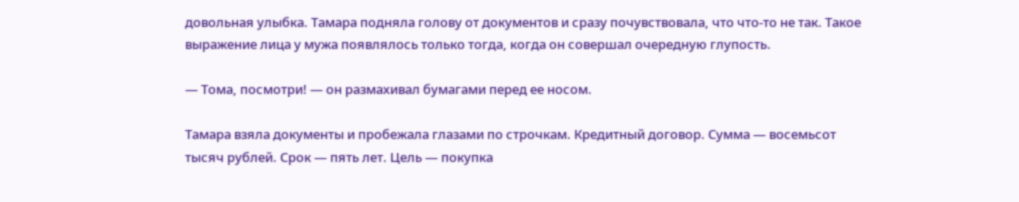довольная улыбка. Тамара подняла голову от документов и сразу почувствовала, что что-то не так. Такое выражение лица у мужа появлялось только тогда, когда он совершал очередную глупость.

— Тома, посмотри! — он размахивал бумагами перед ее носом.

Тамара взяла документы и пробежала глазами по строчкам. Кредитный договор. Сумма — восемьсот тысяч рублей. Срок — пять лет. Цель — покупка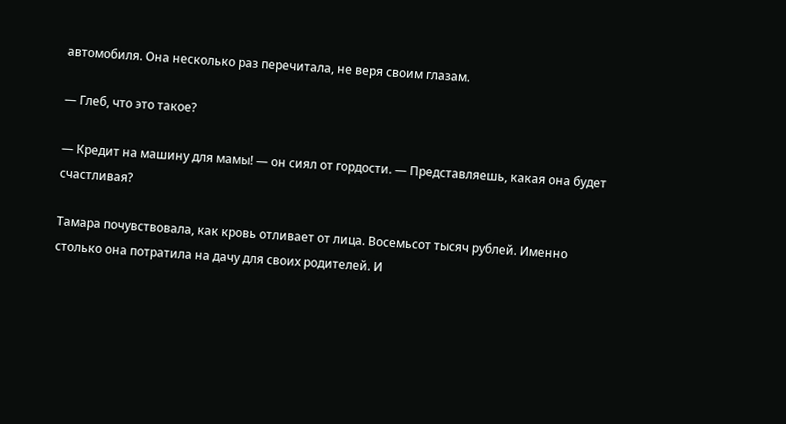автомобиля. Она несколько раз перечитала, не веря своим глазам.

— Глеб, что это такое?

— Кредит на машину для мамы! — он сиял от гордости. — Представляешь, какая она будет счастливая?

Тамара почувствовала, как кровь отливает от лица. Восемьсот тысяч рублей. Именно столько она потратила на дачу для своих родителей. И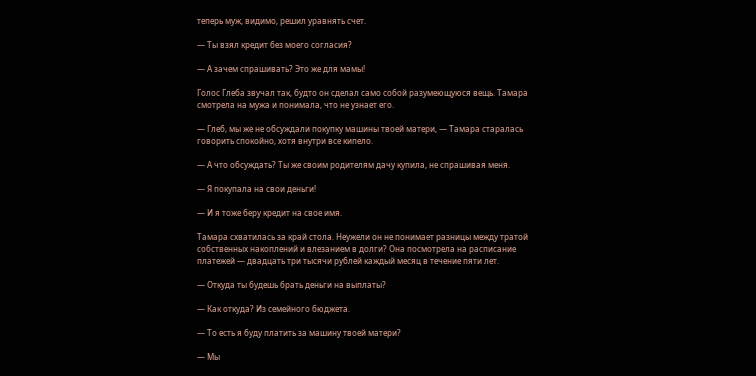теперь муж, видимо, решил уравнять счет.

— Ты взял кредит без моего согласия?

— А зачем спрашивать? Это же для мамы!

Голос Глеба звучал так, будто он сделал само собой разумеющуюся вещь. Тамара смотрела на мужа и понимала, что не узнает его.

— Глеб, мы же не обсуждали покупку машины твоей матери, — Тамара старалась говорить спокойно, хотя внутри все кипело.

— А что обсуждать? Ты же своим родителям дачу купила, не спрашивая меня.

— Я покупала на свои деньги!

— И я тоже беру кредит на свое имя.

Тамара схватилась за край стола. Неужели он не понимает разницы между тратой собственных накоплений и влезанием в долги? Она посмотрела на расписание платежей — двадцать три тысячи рублей каждый месяц в течение пяти лет.

— Откуда ты будешь брать деньги на выплаты?

— Как откуда? Из семейного бюджета.

— То есть я буду платить за машину твоей матери?

— Мы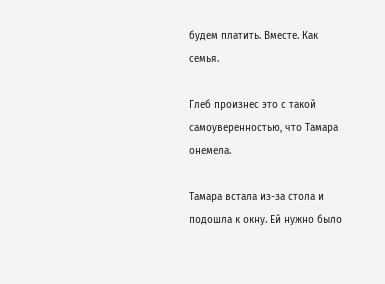будем платить. Вместе. Как семья.

Глеб произнес это с такой самоуверенностью, что Тамара онемела.

Тамара встала из-за стола и подошла к окну. Ей нужно было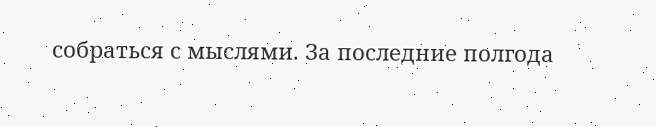собраться с мыслями. За последние полгода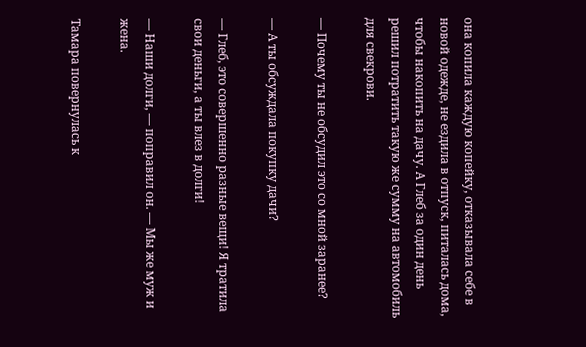она копила каждую копейку, отказывала себе в новой одежде, не ездила в отпуск, питалась дома, чтобы накопить на дачу. А Глеб за один день решил потратить такую же сумму на автомобиль для свекрови.

— Почему ты не обсудил это со мной заранее?

— А ты обсуждала покупку дачи?

— Глеб, это совершенно разные вещи! Я тратила свои деньги, а ты влез в долги!

— Наши долги, — поправил он. — Мы же муж и жена.

Тамара повернулась к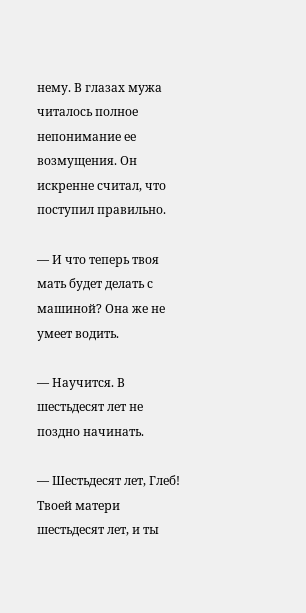нему. В глазах мужа читалось полное непонимание ее возмущения. Он искренне считал, что поступил правильно.

— И что теперь твоя мать будет делать с машиной? Она же не умеет водить.

— Научится. В шестьдесят лет не поздно начинать.

— Шестьдесят лет, Глеб! Твоей матери шестьдесят лет, и ты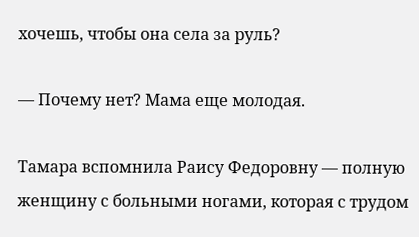хочешь, чтобы она села за руль?

— Почему нет? Мама еще молодая.

Тамара вспомнила Раису Федоровну — полную женщину с больными ногами, которая с трудом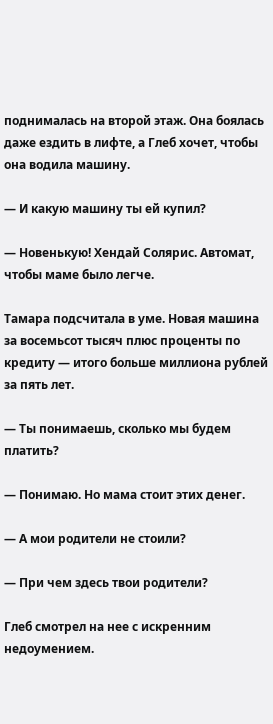поднималась на второй этаж. Она боялась даже ездить в лифте, а Глеб хочет, чтобы она водила машину.

— И какую машину ты ей купил?

— Новенькую! Хендай Солярис. Автомат, чтобы маме было легче.

Тамара подсчитала в уме. Новая машина за восемьсот тысяч плюс проценты по кредиту — итого больше миллиона рублей за пять лет.

— Ты понимаешь, сколько мы будем платить?

— Понимаю. Но мама стоит этих денег.

— А мои родители не стоили?

— При чем здесь твои родители?

Глеб смотрел на нее с искренним недоумением.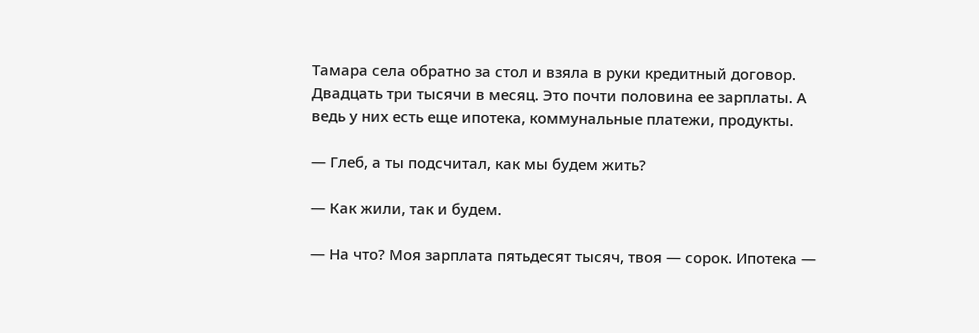Тамара села обратно за стол и взяла в руки кредитный договор. Двадцать три тысячи в месяц. Это почти половина ее зарплаты. А ведь у них есть еще ипотека, коммунальные платежи, продукты.

— Глеб, а ты подсчитал, как мы будем жить?

— Как жили, так и будем.

— На что? Моя зарплата пятьдесят тысяч, твоя — сорок. Ипотека —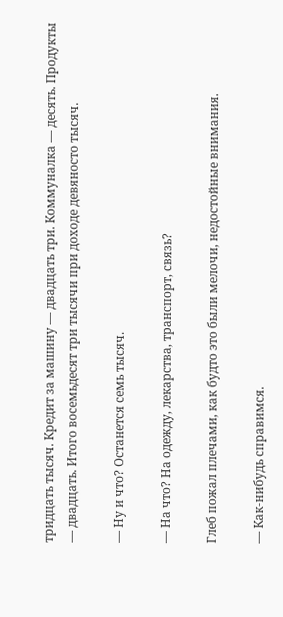тридцать тысяч. Кредит за машину — двадцать три. Коммуналка — десять. Продукты — двадцать. Итого восемьдесят три тысячи при доходе девяносто тысяч.

— Ну и что? Останется семь тысяч.

— На что? На одежду, лекарства, транспорт, связь?

Глеб пожал плечами, как будто это были мелочи, недостойные внимания.

— Как-нибудь справимся.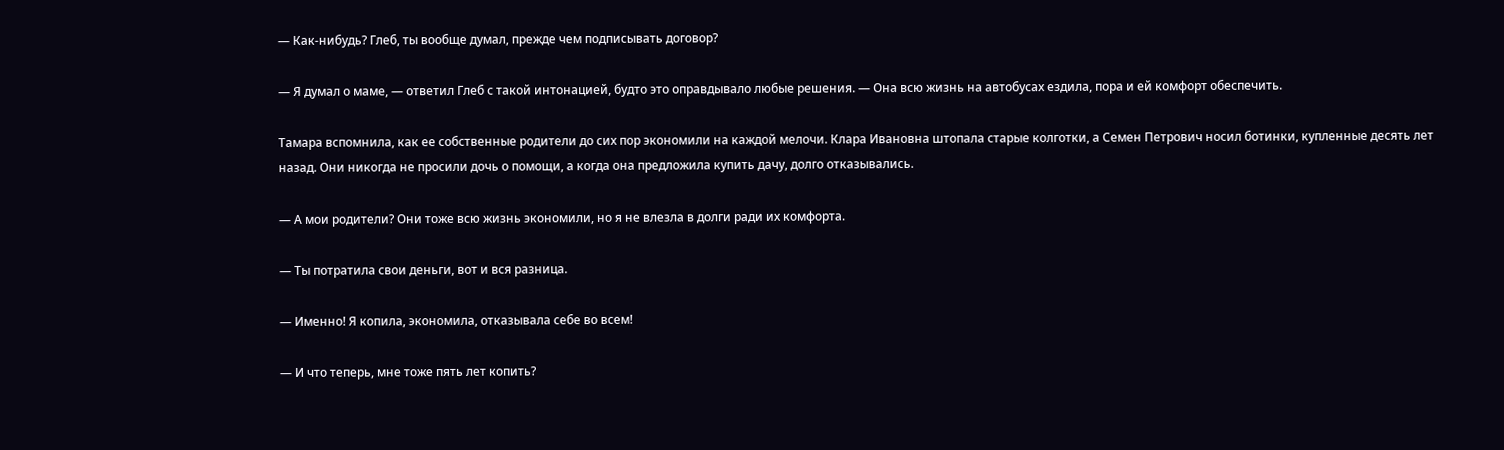— Как-нибудь? Глеб, ты вообще думал, прежде чем подписывать договор?

— Я думал о маме, — ответил Глеб с такой интонацией, будто это оправдывало любые решения. — Она всю жизнь на автобусах ездила, пора и ей комфорт обеспечить.

Тамара вспомнила, как ее собственные родители до сих пор экономили на каждой мелочи. Клара Ивановна штопала старые колготки, а Семен Петрович носил ботинки, купленные десять лет назад. Они никогда не просили дочь о помощи, а когда она предложила купить дачу, долго отказывались.

— А мои родители? Они тоже всю жизнь экономили, но я не влезла в долги ради их комфорта.

— Ты потратила свои деньги, вот и вся разница.

— Именно! Я копила, экономила, отказывала себе во всем!

— И что теперь, мне тоже пять лет копить?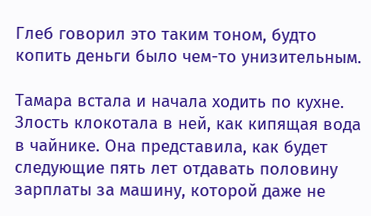Глеб говорил это таким тоном, будто копить деньги было чем-то унизительным.

Тамара встала и начала ходить по кухне. Злость клокотала в ней, как кипящая вода в чайнике. Она представила, как будет следующие пять лет отдавать половину зарплаты за машину, которой даже не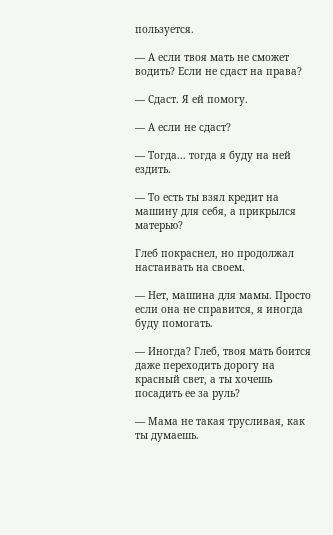пользуется.

— А если твоя мать не сможет водить? Если не сдаст на права?

— Сдаст. Я ей помогу.

— А если не сдаст?

— Тогда... тогда я буду на ней ездить.

— То есть ты взял кредит на машину для себя, а прикрылся матерью?

Глеб покраснел, но продолжал настаивать на своем.

— Нет, машина для мамы. Просто если она не справится, я иногда буду помогать.

— Иногда? Глеб, твоя мать боится даже переходить дорогу на красный свет, а ты хочешь посадить ее за руль?

— Мама не такая трусливая, как ты думаешь.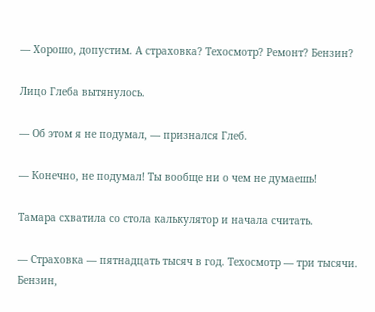— Хорошо, допустим. А страховка? Техосмотр? Ремонт? Бензин?

Лицо Глеба вытянулось.

— Об этом я не подумал, — признался Глеб.

— Конечно, не подумал! Ты вообще ни о чем не думаешь!

Тамара схватила со стола калькулятор и начала считать.

— Страховка — пятнадцать тысяч в год. Техосмотр — три тысячи. Бензин,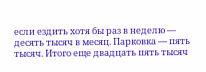если ездить хотя бы раз в неделю — десять тысяч в месяц. Парковка — пять тысяч. Итого еще двадцать пять тысяч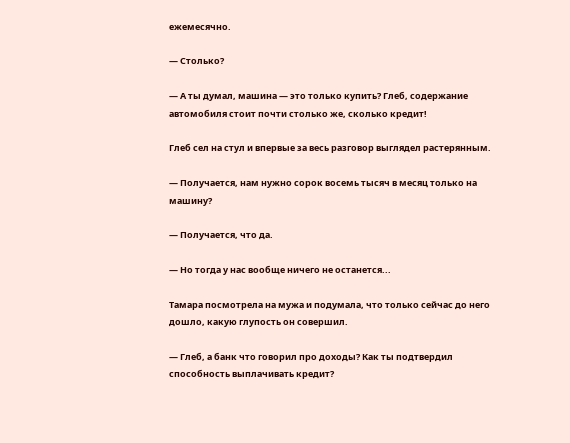ежемесячно.

— Столько?

— А ты думал, машина — это только купить? Глеб, содержание автомобиля стоит почти столько же, сколько кредит!

Глеб сел на стул и впервые за весь разговор выглядел растерянным.

— Получается, нам нужно сорок восемь тысяч в месяц только на машину?

— Получается, что да.

— Но тогда у нас вообще ничего не останется...

Тамара посмотрела на мужа и подумала, что только сейчас до него дошло, какую глупость он совершил.

— Глеб, а банк что говорил про доходы? Как ты подтвердил способность выплачивать кредит?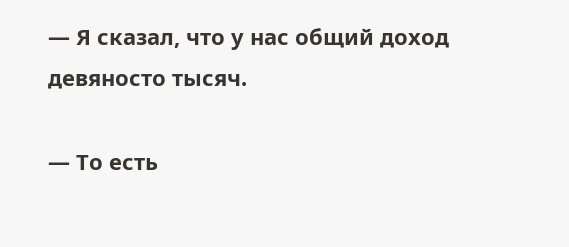— Я сказал, что у нас общий доход девяносто тысяч.

— То есть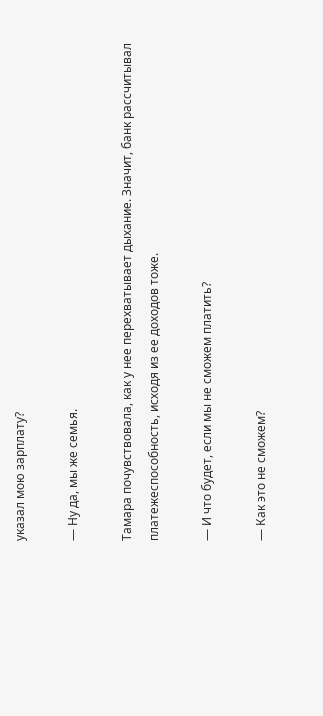указал мою зарплату?

— Ну да, мы же семья.

Тамара почувствовала, как у нее перехватывает дыхание. Значит, банк рассчитывал платежеспособность, исходя из ее доходов тоже.

— И что будет, если мы не сможем платить?

— Как это не сможем?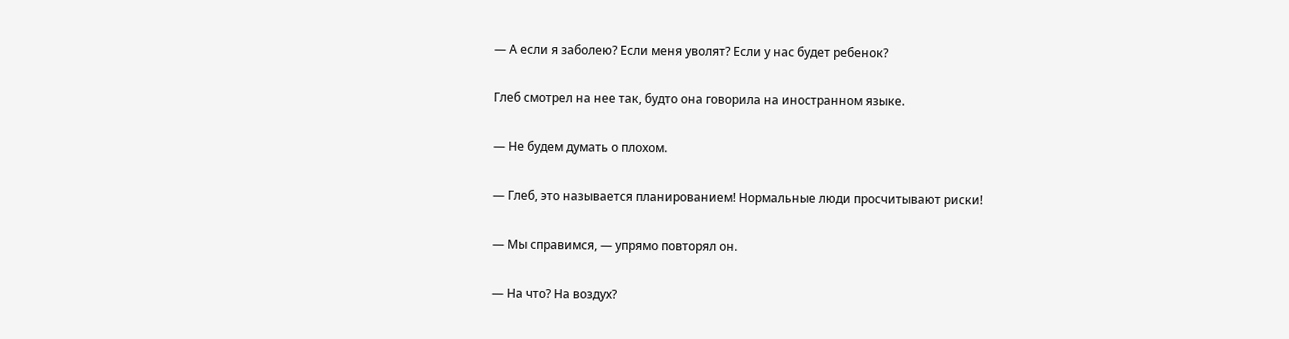— А если я заболею? Если меня уволят? Если у нас будет ребенок?

Глеб смотрел на нее так, будто она говорила на иностранном языке.

— Не будем думать о плохом.

— Глеб, это называется планированием! Нормальные люди просчитывают риски!

— Мы справимся, — упрямо повторял он.

— На что? На воздух?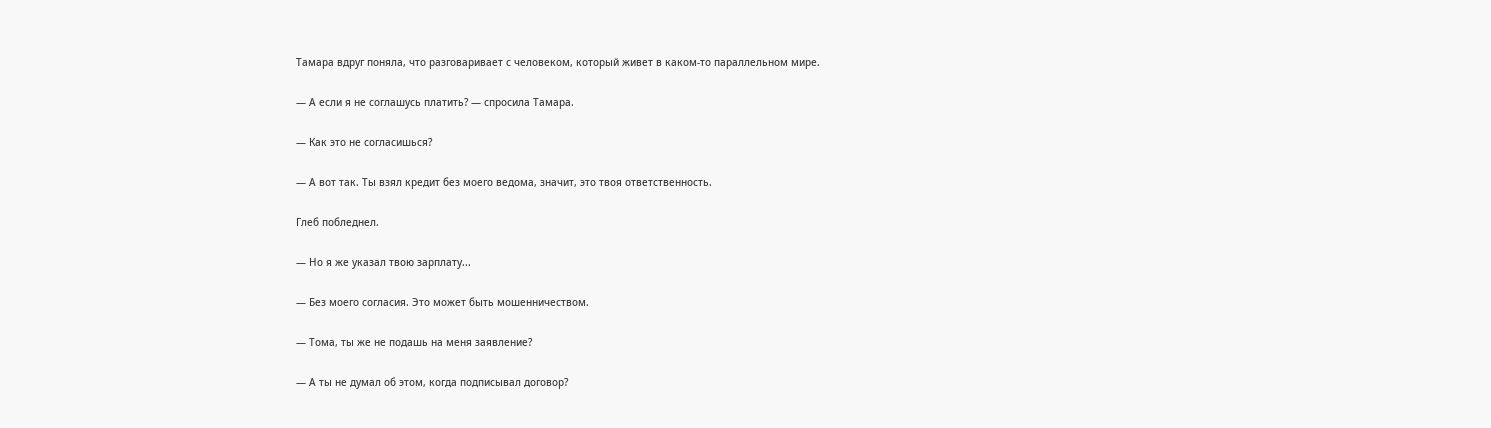Тамара вдруг поняла, что разговаривает с человеком, который живет в каком-то параллельном мире.

— А если я не соглашусь платить? — спросила Тамара.

— Как это не согласишься?

— А вот так. Ты взял кредит без моего ведома, значит, это твоя ответственность.

Глеб побледнел.

— Но я же указал твою зарплату...

— Без моего согласия. Это может быть мошенничеством.

— Тома, ты же не подашь на меня заявление?

— А ты не думал об этом, когда подписывал договор?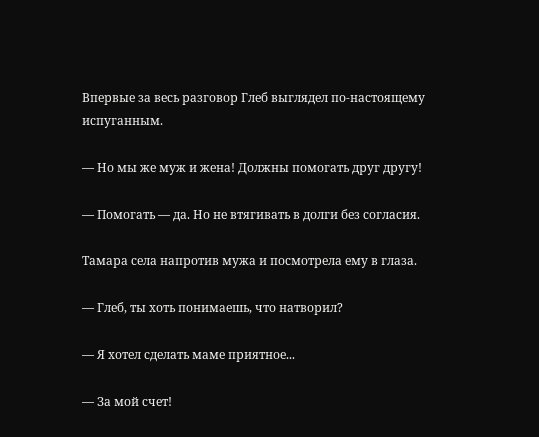Впервые за весь разговор Глеб выглядел по-настоящему испуганным.

— Но мы же муж и жена! Должны помогать друг другу!

— Помогать — да. Но не втягивать в долги без согласия.

Тамара села напротив мужа и посмотрела ему в глаза.

— Глеб, ты хоть понимаешь, что натворил?

— Я хотел сделать маме приятное...

— За мой счет!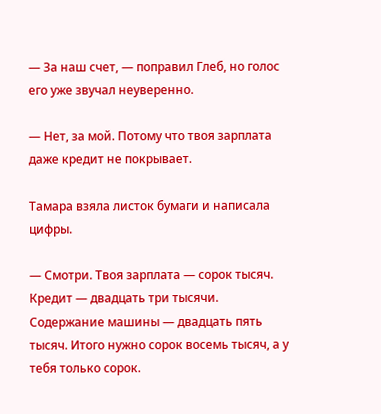— За наш счет, — поправил Глеб, но голос его уже звучал неуверенно.

— Нет, за мой. Потому что твоя зарплата даже кредит не покрывает.

Тамара взяла листок бумаги и написала цифры.

— Смотри. Твоя зарплата — сорок тысяч. Кредит — двадцать три тысячи. Содержание машины — двадцать пять тысяч. Итого нужно сорок восемь тысяч, а у тебя только сорок.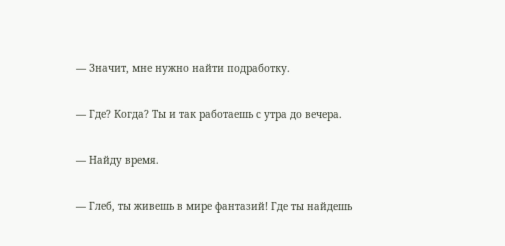— Значит, мне нужно найти подработку.

— Где? Когда? Ты и так работаешь с утра до вечера.

— Найду время.

— Глеб, ты живешь в мире фантазий! Где ты найдешь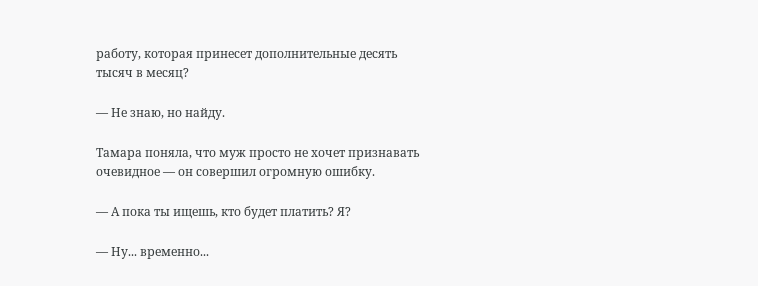работу, которая принесет дополнительные десять тысяч в месяц?

— Не знаю, но найду.

Тамара поняла, что муж просто не хочет признавать очевидное — он совершил огромную ошибку.

— А пока ты ищешь, кто будет платить? Я?

— Ну... временно...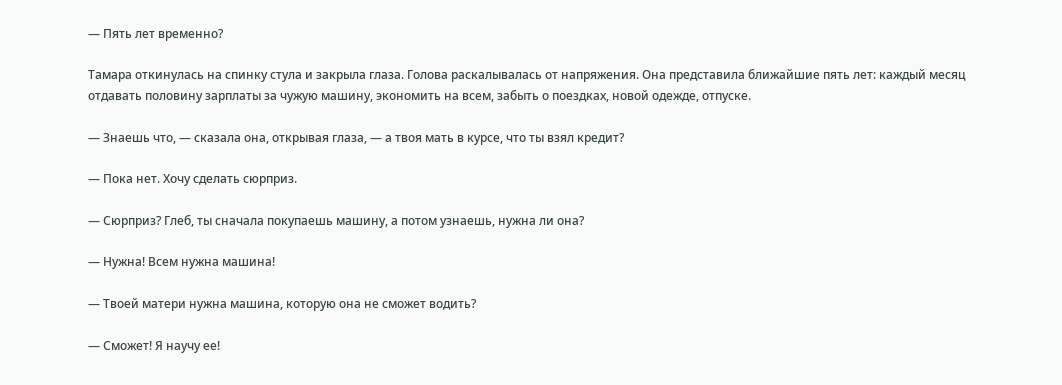— Пять лет временно?

Тамара откинулась на спинку стула и закрыла глаза. Голова раскалывалась от напряжения. Она представила ближайшие пять лет: каждый месяц отдавать половину зарплаты за чужую машину, экономить на всем, забыть о поездках, новой одежде, отпуске.

— Знаешь что, — сказала она, открывая глаза, — а твоя мать в курсе, что ты взял кредит?

— Пока нет. Хочу сделать сюрприз.

— Сюрприз? Глеб, ты сначала покупаешь машину, а потом узнаешь, нужна ли она?

— Нужна! Всем нужна машина!

— Твоей матери нужна машина, которую она не сможет водить?

— Сможет! Я научу ее!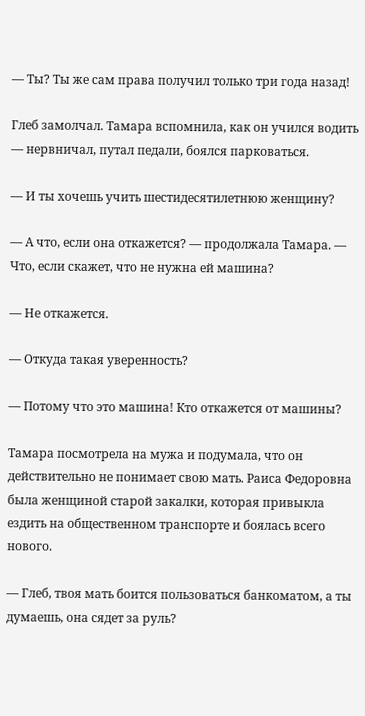— Ты? Ты же сам права получил только три года назад!

Глеб замолчал. Тамара вспомнила, как он учился водить — нервничал, путал педали, боялся парковаться.

— И ты хочешь учить шестидесятилетнюю женщину?

— А что, если она откажется? — продолжала Тамара. — Что, если скажет, что не нужна ей машина?

— Не откажется.

— Откуда такая уверенность?

— Потому что это машина! Кто откажется от машины?

Тамара посмотрела на мужа и подумала, что он действительно не понимает свою мать. Раиса Федоровна была женщиной старой закалки, которая привыкла ездить на общественном транспорте и боялась всего нового.

— Глеб, твоя мать боится пользоваться банкоматом, а ты думаешь, она сядет за руль?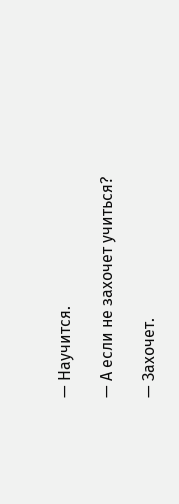— Научится.

— А если не захочет учиться?

— Захочет.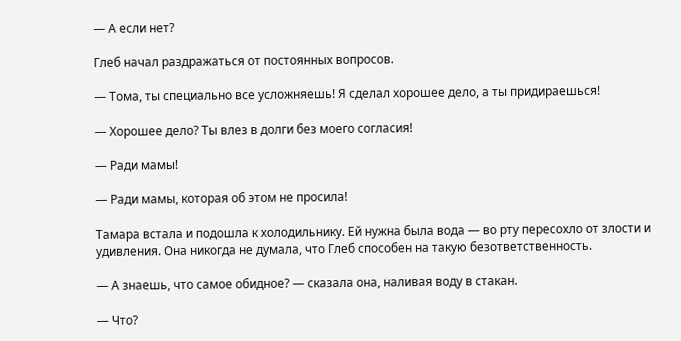— А если нет?

Глеб начал раздражаться от постоянных вопросов.

— Тома, ты специально все усложняешь! Я сделал хорошее дело, а ты придираешься!

— Хорошее дело? Ты влез в долги без моего согласия!

— Ради мамы!

— Ради мамы, которая об этом не просила!

Тамара встала и подошла к холодильнику. Ей нужна была вода — во рту пересохло от злости и удивления. Она никогда не думала, что Глеб способен на такую безответственность.

— А знаешь, что самое обидное? — сказала она, наливая воду в стакан.

— Что?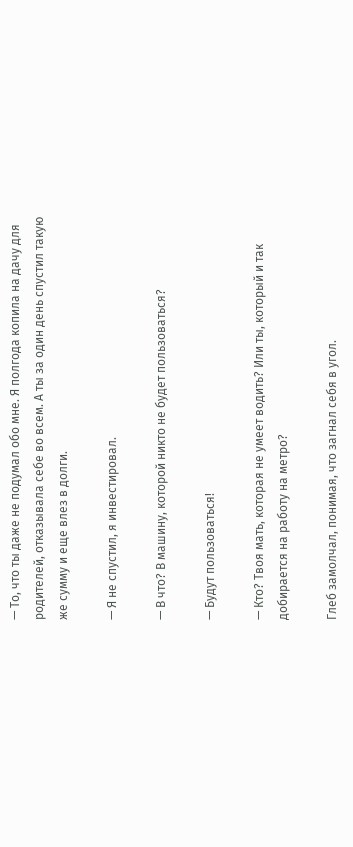— То, что ты даже не подумал обо мне. Я полгода копила на дачу для родителей, отказывала себе во всем. А ты за один день спустил такую же сумму и еще влез в долги.

— Я не спустил, я инвестировал.

— В что? В машину, которой никто не будет пользоваться?

— Будут пользоваться!

— Кто? Твоя мать, которая не умеет водить? Или ты, который и так добирается на работу на метро?

Глеб замолчал, понимая, что загнал себя в угол.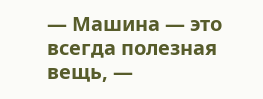— Машина — это всегда полезная вещь, —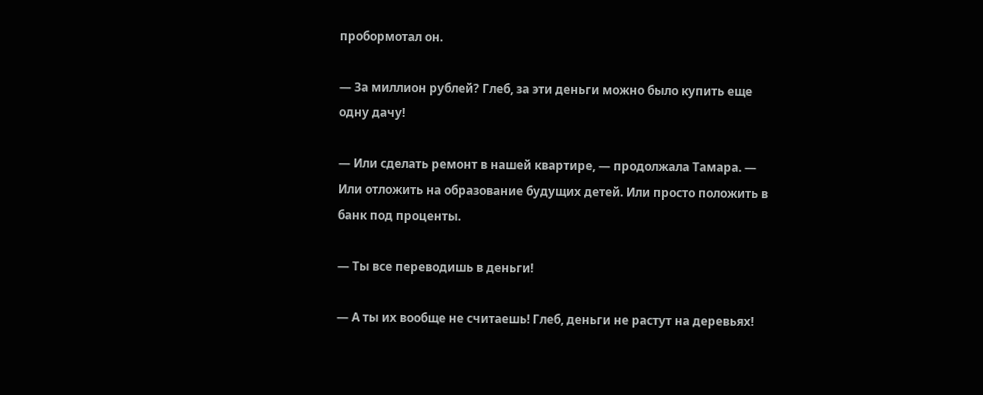пробормотал он.

— За миллион рублей? Глеб, за эти деньги можно было купить еще одну дачу!

— Или сделать ремонт в нашей квартире, — продолжала Тамара. — Или отложить на образование будущих детей. Или просто положить в банк под проценты.

— Ты все переводишь в деньги!

— А ты их вообще не считаешь! Глеб, деньги не растут на деревьях!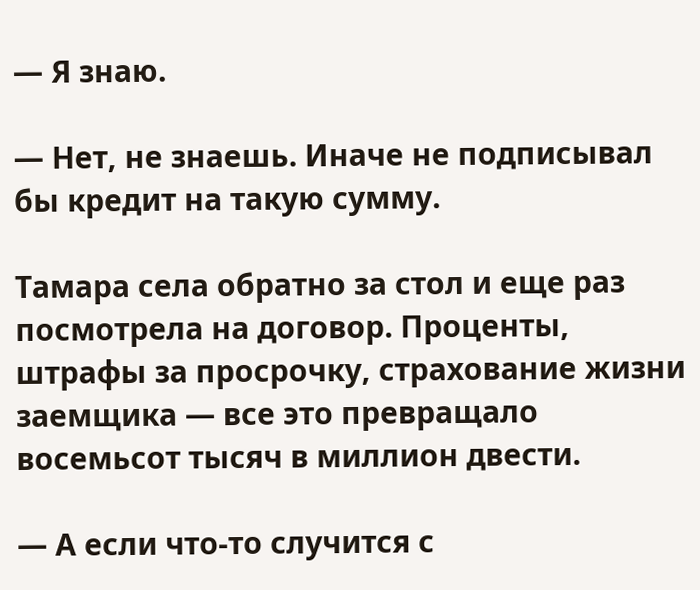— Я знаю.

— Нет, не знаешь. Иначе не подписывал бы кредит на такую сумму.

Тамара села обратно за стол и еще раз посмотрела на договор. Проценты, штрафы за просрочку, страхование жизни заемщика — все это превращало восемьсот тысяч в миллион двести.

— А если что-то случится с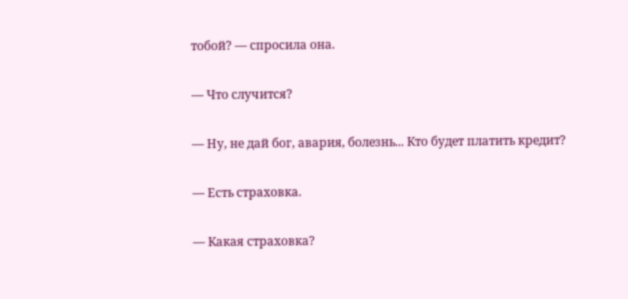тобой? — спросила она.

— Что случится?

— Ну, не дай бог, авария, болезнь... Кто будет платить кредит?

— Есть страховка.

— Какая страховка?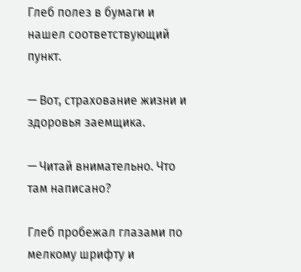Глеб полез в бумаги и нашел соответствующий пункт.

— Вот, страхование жизни и здоровья заемщика.

— Читай внимательно. Что там написано?

Глеб пробежал глазами по мелкому шрифту и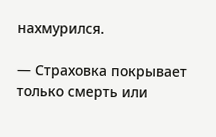нахмурился.

— Страховка покрывает только смерть или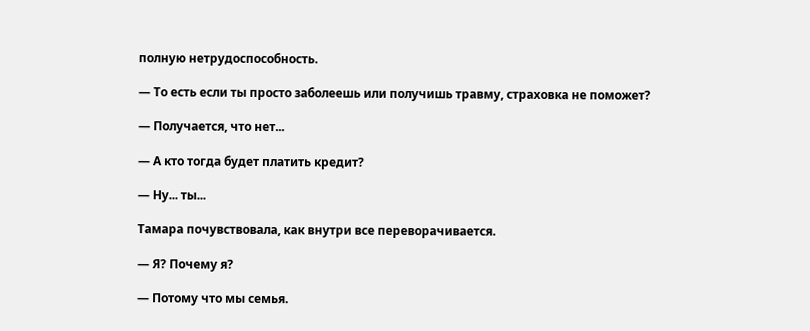полную нетрудоспособность.

— То есть если ты просто заболеешь или получишь травму, страховка не поможет?

— Получается, что нет...

— А кто тогда будет платить кредит?

— Ну... ты...

Тамара почувствовала, как внутри все переворачивается.

— Я? Почему я?

— Потому что мы семья.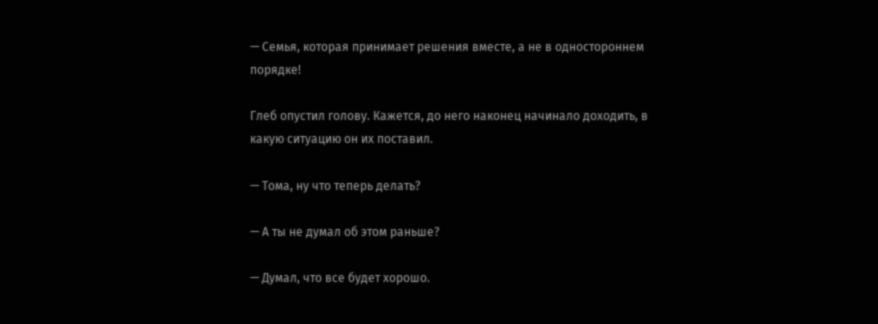— Семья, которая принимает решения вместе, а не в одностороннем порядке!

Глеб опустил голову. Кажется, до него наконец начинало доходить, в какую ситуацию он их поставил.

— Тома, ну что теперь делать?

— А ты не думал об этом раньше?

— Думал, что все будет хорошо.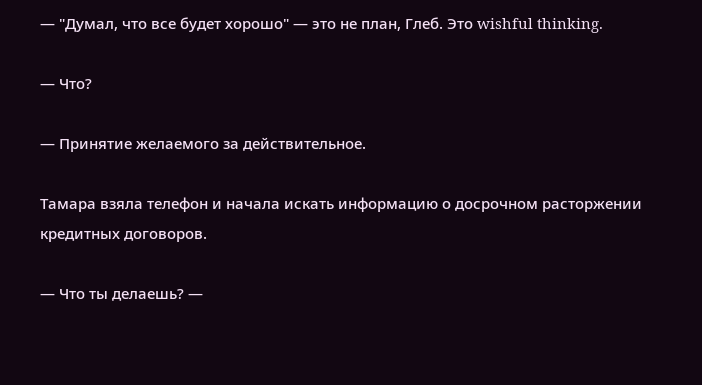— "Думал, что все будет хорошо" — это не план, Глеб. Это wishful thinking.

— Что?

— Принятие желаемого за действительное.

Тамара взяла телефон и начала искать информацию о досрочном расторжении кредитных договоров.

— Что ты делаешь? —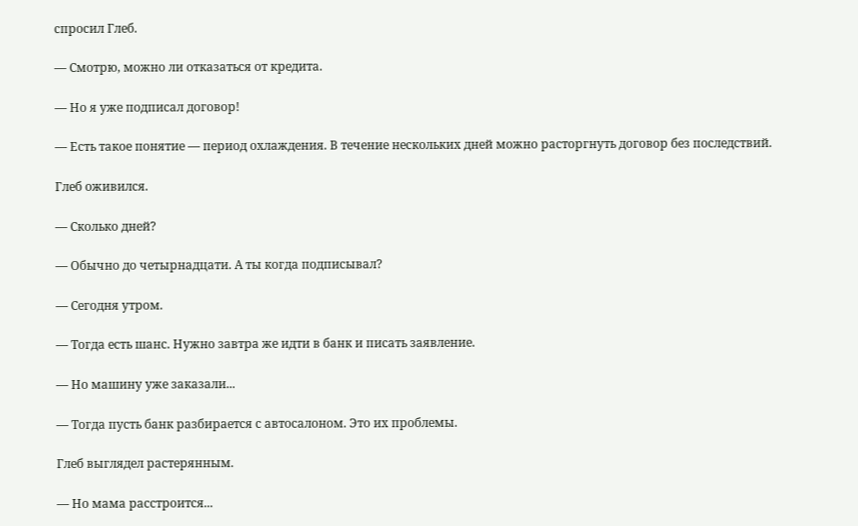спросил Глеб.

— Смотрю, можно ли отказаться от кредита.

— Но я уже подписал договор!

— Есть такое понятие — период охлаждения. В течение нескольких дней можно расторгнуть договор без последствий.

Глеб оживился.

— Сколько дней?

— Обычно до четырнадцати. А ты когда подписывал?

— Сегодня утром.

— Тогда есть шанс. Нужно завтра же идти в банк и писать заявление.

— Но машину уже заказали...

— Тогда пусть банк разбирается с автосалоном. Это их проблемы.

Глеб выглядел растерянным.

— Но мама расстроится...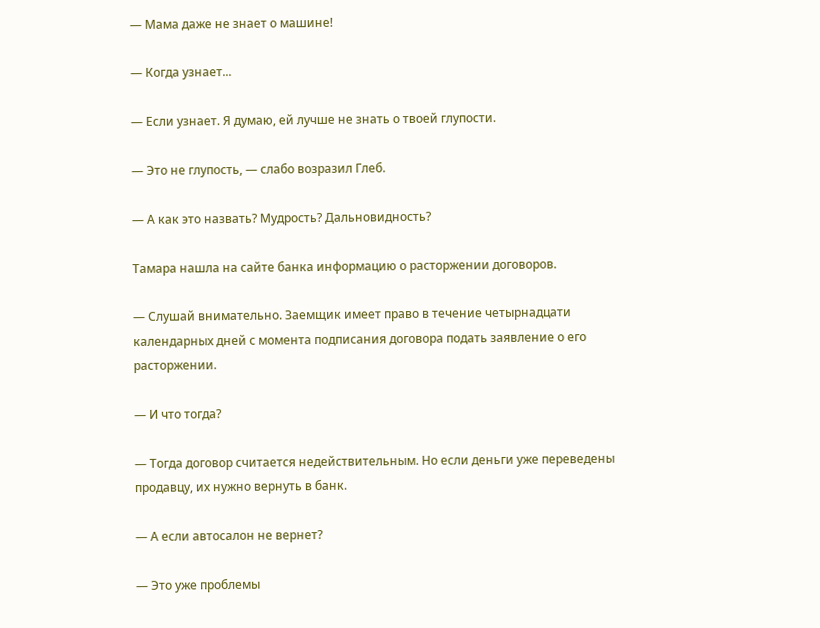— Мама даже не знает о машине!

— Когда узнает...

— Если узнает. Я думаю, ей лучше не знать о твоей глупости.

— Это не глупость, — слабо возразил Глеб.

— А как это назвать? Мудрость? Дальновидность?

Тамара нашла на сайте банка информацию о расторжении договоров.

— Слушай внимательно. Заемщик имеет право в течение четырнадцати календарных дней с момента подписания договора подать заявление о его расторжении.

— И что тогда?

— Тогда договор считается недействительным. Но если деньги уже переведены продавцу, их нужно вернуть в банк.

— А если автосалон не вернет?

— Это уже проблемы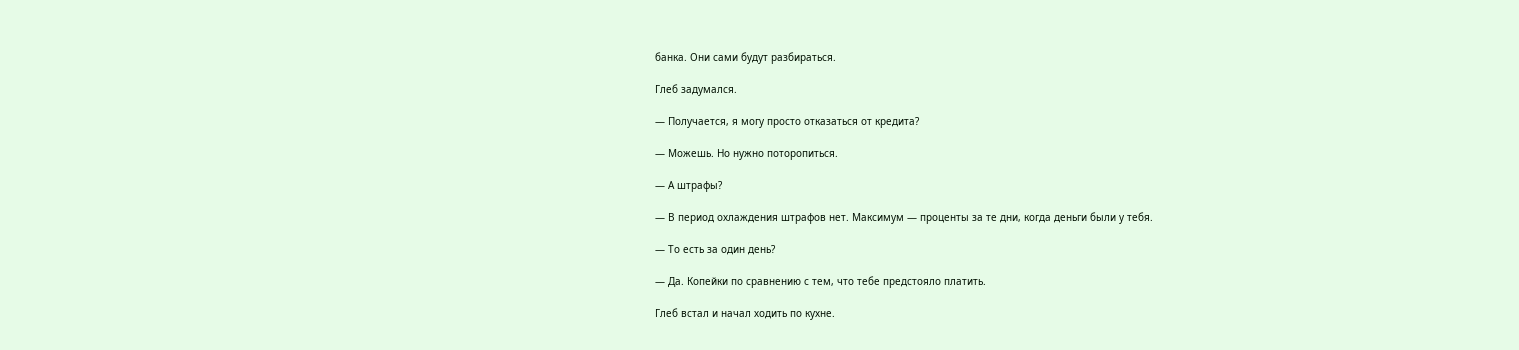банка. Они сами будут разбираться.

Глеб задумался.

— Получается, я могу просто отказаться от кредита?

— Можешь. Но нужно поторопиться.

— А штрафы?

— В период охлаждения штрафов нет. Максимум — проценты за те дни, когда деньги были у тебя.

— То есть за один день?

— Да. Копейки по сравнению с тем, что тебе предстояло платить.

Глеб встал и начал ходить по кухне.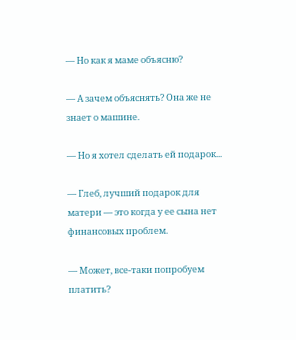— Но как я маме объясню?

— А зачем объяснять? Она же не знает о машине.

— Но я хотел сделать ей подарок...

— Глеб, лучший подарок для матери — это когда у ее сына нет финансовых проблем.

— Может, все-таки попробуем платить?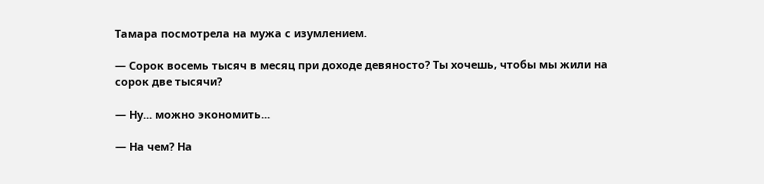Тамара посмотрела на мужа с изумлением.

— Сорок восемь тысяч в месяц при доходе девяносто? Ты хочешь, чтобы мы жили на сорок две тысячи?

— Ну... можно экономить...

— На чем? На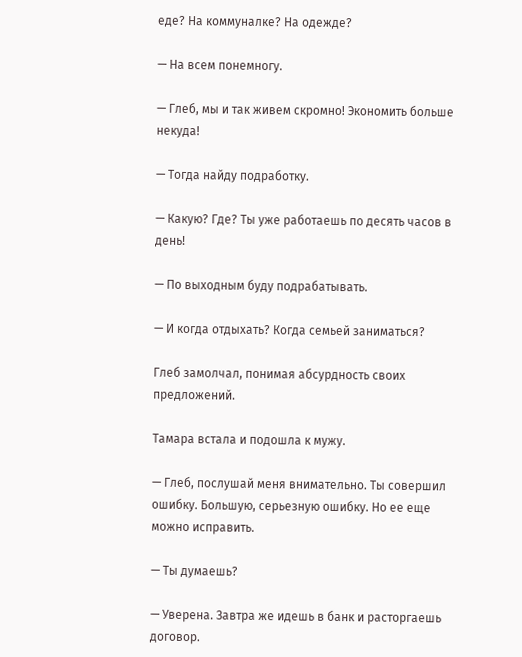еде? На коммуналке? На одежде?

— На всем понемногу.

— Глеб, мы и так живем скромно! Экономить больше некуда!

— Тогда найду подработку.

— Какую? Где? Ты уже работаешь по десять часов в день!

— По выходным буду подрабатывать.

— И когда отдыхать? Когда семьей заниматься?

Глеб замолчал, понимая абсурдность своих предложений.

Тамара встала и подошла к мужу.

— Глеб, послушай меня внимательно. Ты совершил ошибку. Большую, серьезную ошибку. Но ее еще можно исправить.

— Ты думаешь?

— Уверена. Завтра же идешь в банк и расторгаешь договор.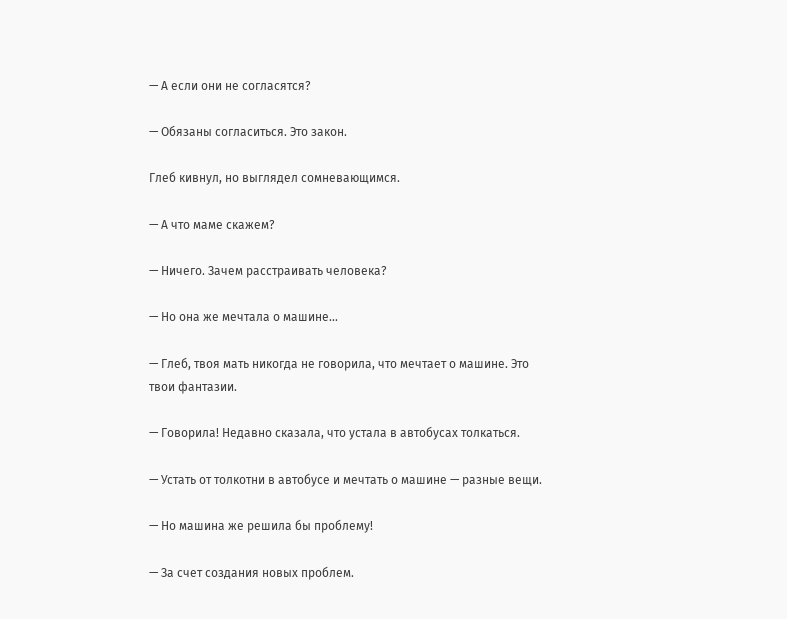— А если они не согласятся?

— Обязаны согласиться. Это закон.

Глеб кивнул, но выглядел сомневающимся.

— А что маме скажем?

— Ничего. Зачем расстраивать человека?

— Но она же мечтала о машине...

— Глеб, твоя мать никогда не говорила, что мечтает о машине. Это твои фантазии.

— Говорила! Недавно сказала, что устала в автобусах толкаться.

— Устать от толкотни в автобусе и мечтать о машине — разные вещи.

— Но машина же решила бы проблему!

— За счет создания новых проблем.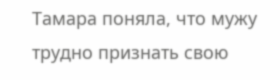Тамара поняла, что мужу трудно признать свою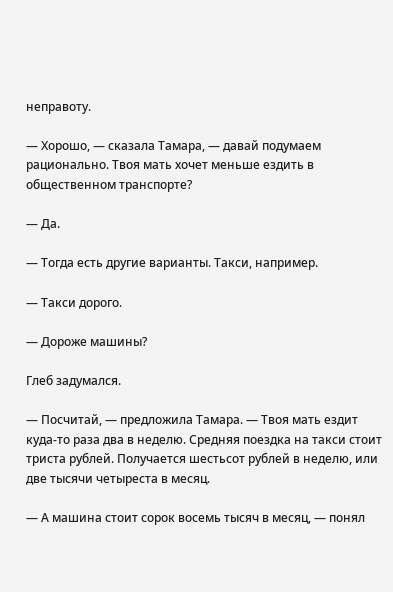неправоту.

— Хорошо, — сказала Тамара, — давай подумаем рационально. Твоя мать хочет меньше ездить в общественном транспорте?

— Да.

— Тогда есть другие варианты. Такси, например.

— Такси дорого.

— Дороже машины?

Глеб задумался.

— Посчитай, — предложила Тамара. — Твоя мать ездит куда-то раза два в неделю. Средняя поездка на такси стоит триста рублей. Получается шестьсот рублей в неделю, или две тысячи четыреста в месяц.

— А машина стоит сорок восемь тысяч в месяц, — понял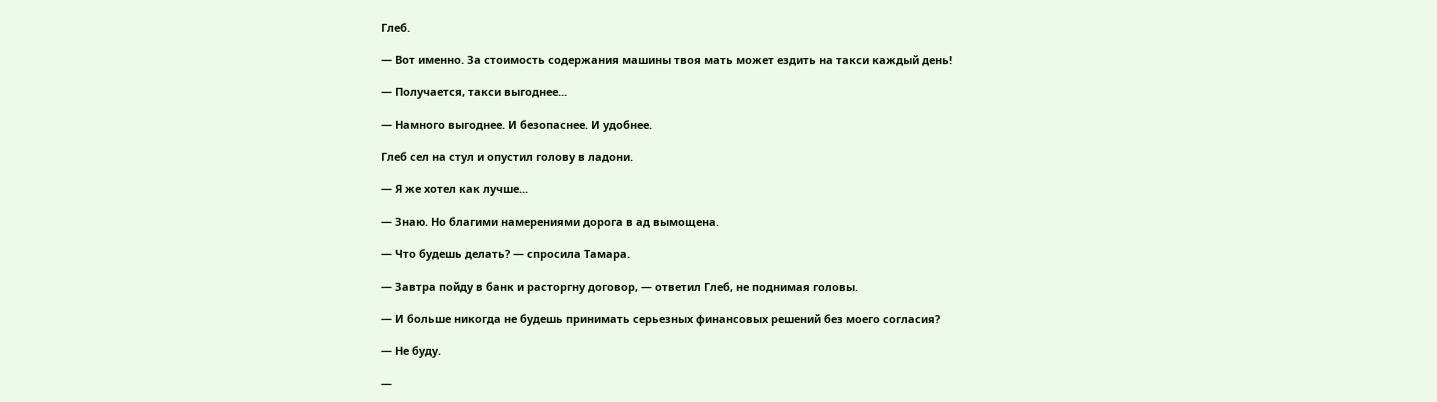Глеб.

— Вот именно. За стоимость содержания машины твоя мать может ездить на такси каждый день!

— Получается, такси выгоднее...

— Намного выгоднее. И безопаснее. И удобнее.

Глеб сел на стул и опустил голову в ладони.

— Я же хотел как лучше...

— Знаю. Но благими намерениями дорога в ад вымощена.

— Что будешь делать? — спросила Тамара.

— Завтра пойду в банк и расторгну договор, — ответил Глеб, не поднимая головы.

— И больше никогда не будешь принимать серьезных финансовых решений без моего согласия?

— Не буду.

—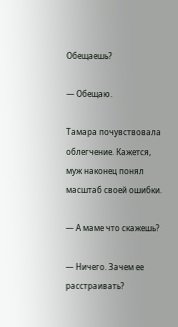Обещаешь?

— Обещаю.

Тамара почувствовала облегчение. Кажется, муж наконец понял масштаб своей ошибки.

— А маме что скажешь?

— Ничего. Зачем ее расстраивать?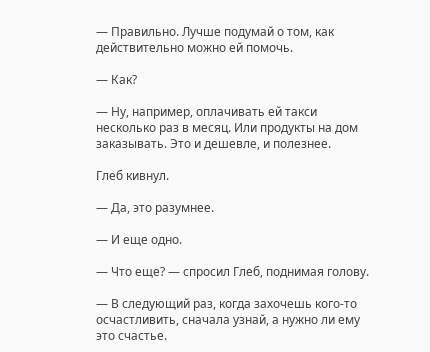— Правильно. Лучше подумай о том, как действительно можно ей помочь.

— Как?

— Ну, например, оплачивать ей такси несколько раз в месяц. Или продукты на дом заказывать. Это и дешевле, и полезнее.

Глеб кивнул.

— Да, это разумнее.

— И еще одно.

— Что еще? — спросил Глеб, поднимая голову.

— В следующий раз, когда захочешь кого-то осчастливить, сначала узнай, а нужно ли ему это счастье.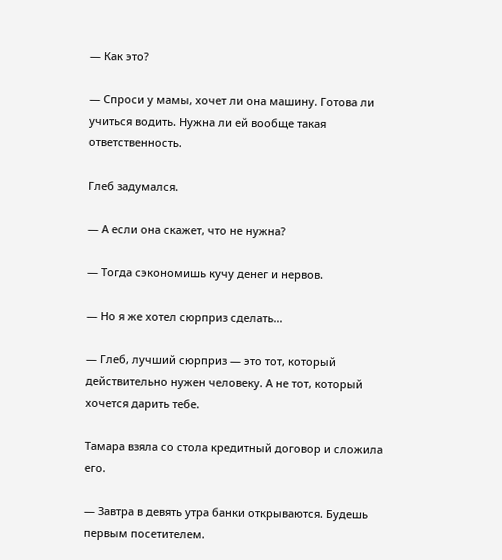— Как это?

— Спроси у мамы, хочет ли она машину. Готова ли учиться водить. Нужна ли ей вообще такая ответственность.

Глеб задумался.

— А если она скажет, что не нужна?

— Тогда сэкономишь кучу денег и нервов.

— Но я же хотел сюрприз сделать...

— Глеб, лучший сюрприз — это тот, который действительно нужен человеку. А не тот, который хочется дарить тебе.

Тамара взяла со стола кредитный договор и сложила его.

— Завтра в девять утра банки открываются. Будешь первым посетителем.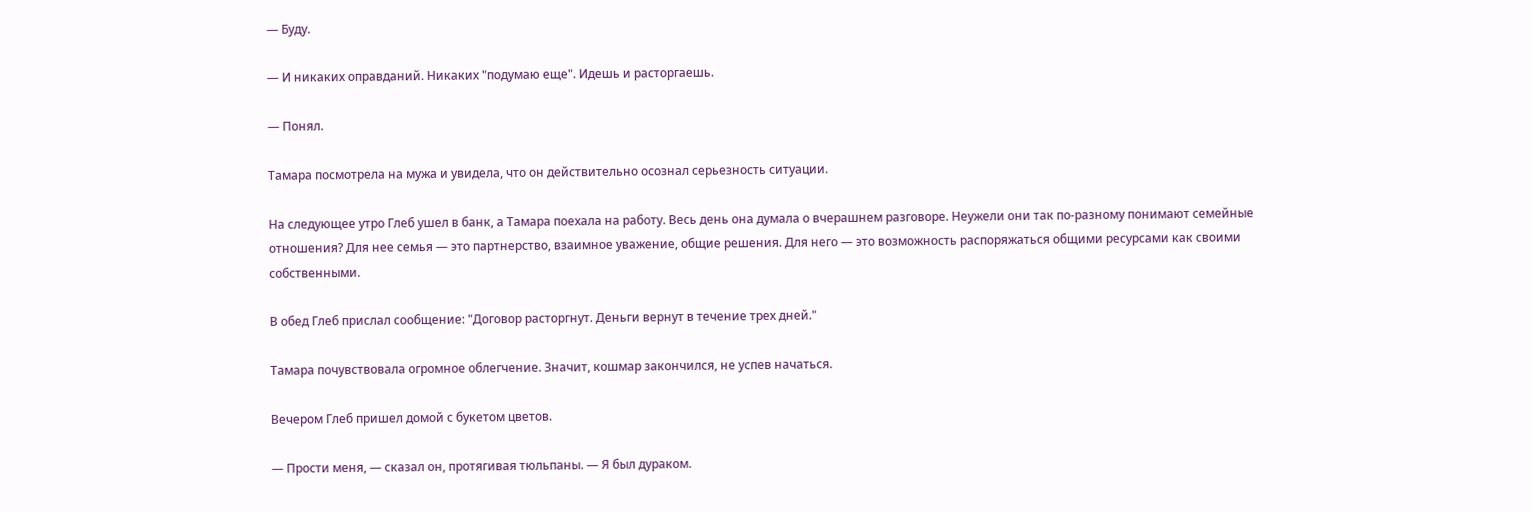— Буду.

— И никаких оправданий. Никаких "подумаю еще". Идешь и расторгаешь.

— Понял.

Тамара посмотрела на мужа и увидела, что он действительно осознал серьезность ситуации.

На следующее утро Глеб ушел в банк, а Тамара поехала на работу. Весь день она думала о вчерашнем разговоре. Неужели они так по-разному понимают семейные отношения? Для нее семья — это партнерство, взаимное уважение, общие решения. Для него — это возможность распоряжаться общими ресурсами как своими собственными.

В обед Глеб прислал сообщение: "Договор расторгнут. Деньги вернут в течение трех дней."

Тамара почувствовала огромное облегчение. Значит, кошмар закончился, не успев начаться.

Вечером Глеб пришел домой с букетом цветов.

— Прости меня, — сказал он, протягивая тюльпаны. — Я был дураком.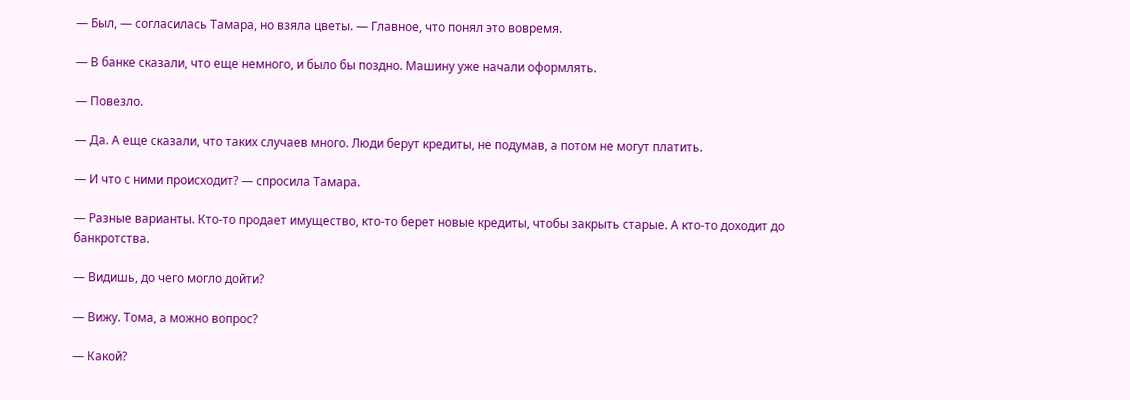— Был, — согласилась Тамара, но взяла цветы. — Главное, что понял это вовремя.

— В банке сказали, что еще немного, и было бы поздно. Машину уже начали оформлять.

— Повезло.

— Да. А еще сказали, что таких случаев много. Люди берут кредиты, не подумав, а потом не могут платить.

— И что с ними происходит? — спросила Тамара.

— Разные варианты. Кто-то продает имущество, кто-то берет новые кредиты, чтобы закрыть старые. А кто-то доходит до банкротства.

— Видишь, до чего могло дойти?

— Вижу. Тома, а можно вопрос?

— Какой?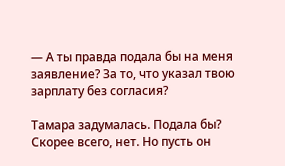— А ты правда подала бы на меня заявление? За то, что указал твою зарплату без согласия?

Тамара задумалась. Подала бы? Скорее всего, нет. Но пусть он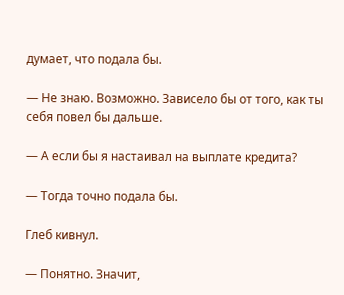думает, что подала бы.

— Не знаю. Возможно. Зависело бы от того, как ты себя повел бы дальше.

— А если бы я настаивал на выплате кредита?

— Тогда точно подала бы.

Глеб кивнул.

— Понятно. Значит,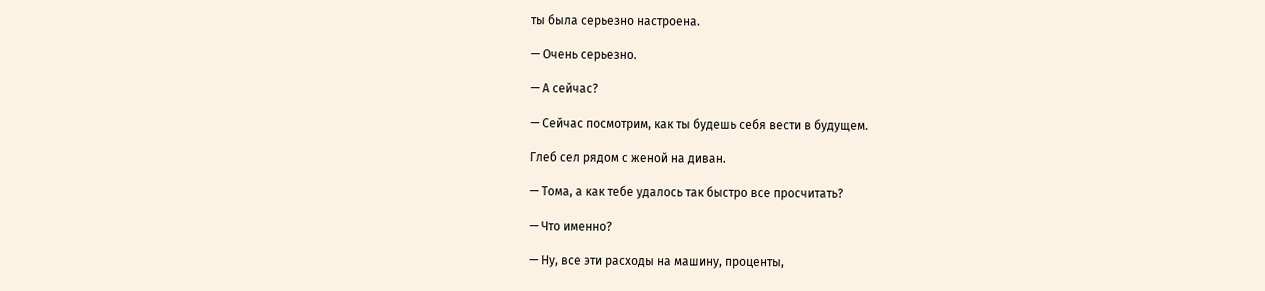ты была серьезно настроена.

— Очень серьезно.

— А сейчас?

— Сейчас посмотрим, как ты будешь себя вести в будущем.

Глеб сел рядом с женой на диван.

— Тома, а как тебе удалось так быстро все просчитать?

— Что именно?

— Ну, все эти расходы на машину, проценты,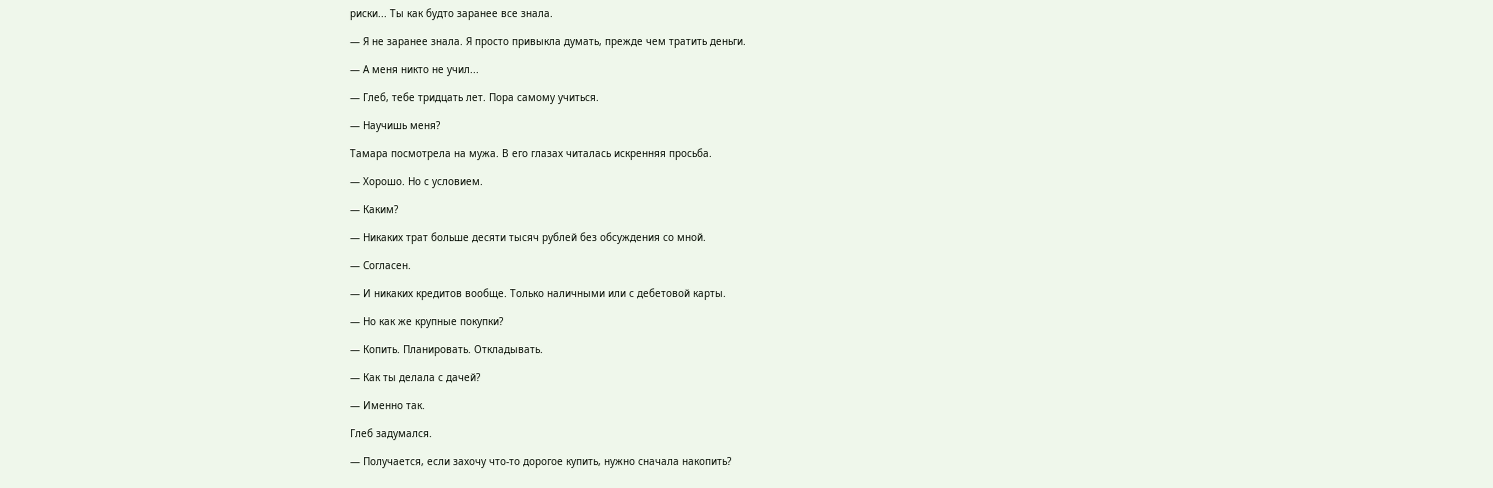риски... Ты как будто заранее все знала.

— Я не заранее знала. Я просто привыкла думать, прежде чем тратить деньги.

— А меня никто не учил...

— Глеб, тебе тридцать лет. Пора самому учиться.

— Научишь меня?

Тамара посмотрела на мужа. В его глазах читалась искренняя просьба.

— Хорошо. Но с условием.

— Каким?

— Никаких трат больше десяти тысяч рублей без обсуждения со мной.

— Согласен.

— И никаких кредитов вообще. Только наличными или с дебетовой карты.

— Но как же крупные покупки?

— Копить. Планировать. Откладывать.

— Как ты делала с дачей?

— Именно так.

Глеб задумался.

— Получается, если захочу что-то дорогое купить, нужно сначала накопить?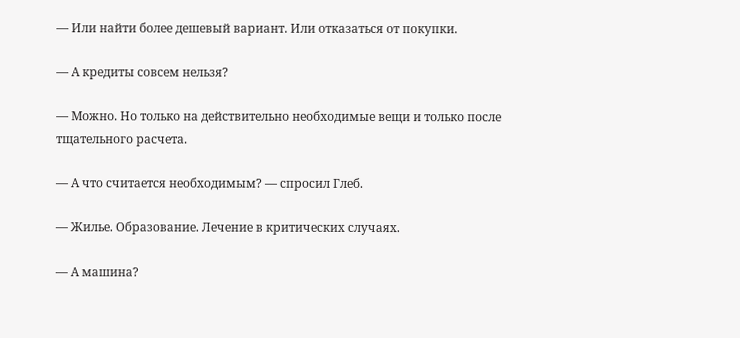— Или найти более дешевый вариант. Или отказаться от покупки.

— А кредиты совсем нельзя?

— Можно. Но только на действительно необходимые вещи и только после тщательного расчета.

— А что считается необходимым? — спросил Глеб.

— Жилье. Образование. Лечение в критических случаях.

— А машина?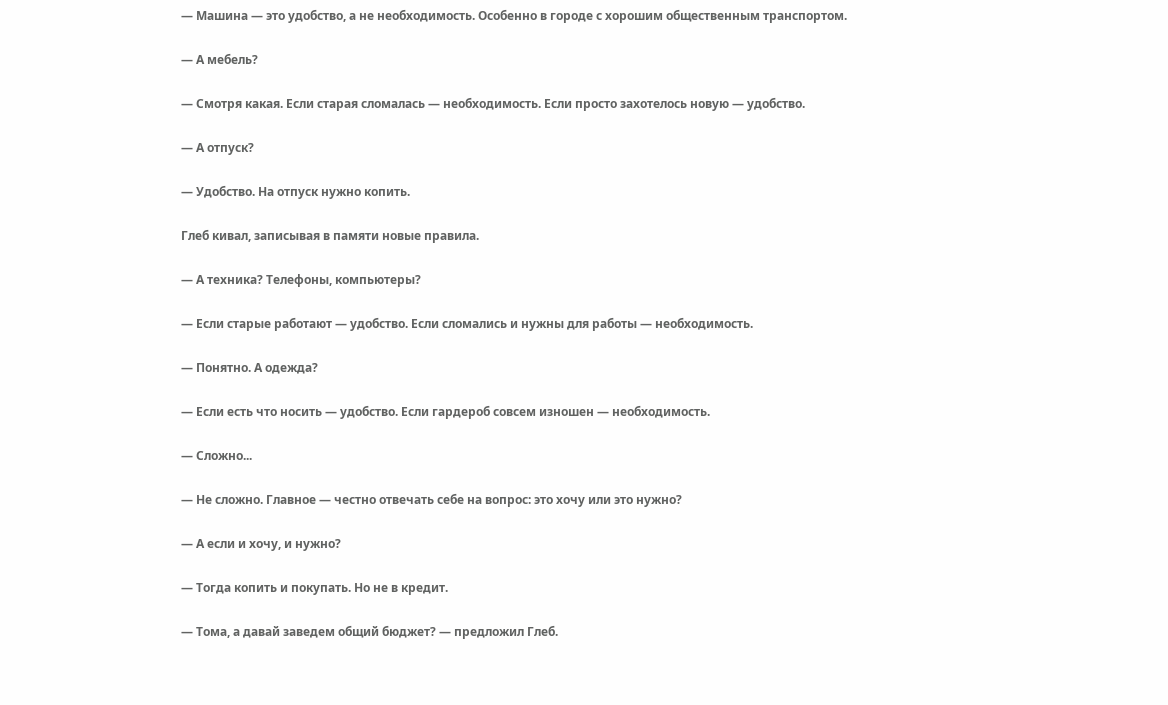— Машина — это удобство, а не необходимость. Особенно в городе с хорошим общественным транспортом.

— А мебель?

— Смотря какая. Если старая сломалась — необходимость. Если просто захотелось новую — удобство.

— А отпуск?

— Удобство. На отпуск нужно копить.

Глеб кивал, записывая в памяти новые правила.

— А техника? Телефоны, компьютеры?

— Если старые работают — удобство. Если сломались и нужны для работы — необходимость.

— Понятно. А одежда?

— Если есть что носить — удобство. Если гардероб совсем изношен — необходимость.

— Сложно...

— Не сложно. Главное — честно отвечать себе на вопрос: это хочу или это нужно?

— А если и хочу, и нужно?

— Тогда копить и покупать. Но не в кредит.

— Тома, а давай заведем общий бюджет? — предложил Глеб.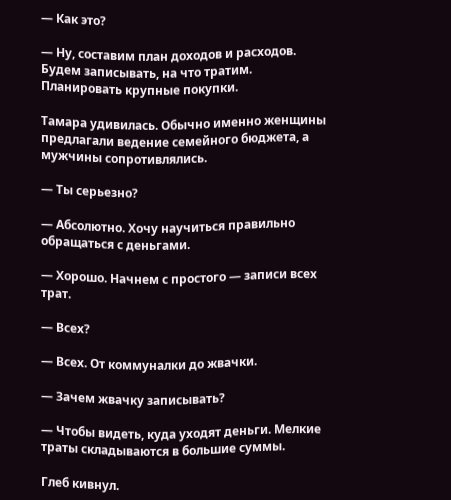— Как это?

— Ну, составим план доходов и расходов. Будем записывать, на что тратим. Планировать крупные покупки.

Тамара удивилась. Обычно именно женщины предлагали ведение семейного бюджета, а мужчины сопротивлялись.

— Ты серьезно?

— Абсолютно. Хочу научиться правильно обращаться с деньгами.

— Хорошо. Начнем с простого — записи всех трат.

— Всех?

— Всех. От коммуналки до жвачки.

— Зачем жвачку записывать?

— Чтобы видеть, куда уходят деньги. Мелкие траты складываются в большие суммы.

Глеб кивнул.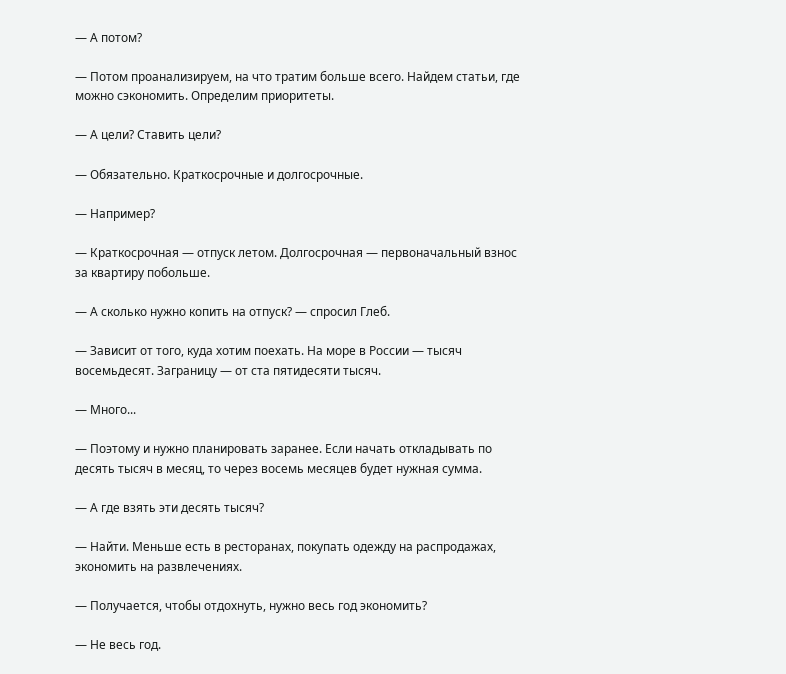— А потом?

— Потом проанализируем, на что тратим больше всего. Найдем статьи, где можно сэкономить. Определим приоритеты.

— А цели? Ставить цели?

— Обязательно. Краткосрочные и долгосрочные.

— Например?

— Краткосрочная — отпуск летом. Долгосрочная — первоначальный взнос за квартиру побольше.

— А сколько нужно копить на отпуск? — спросил Глеб.

— Зависит от того, куда хотим поехать. На море в России — тысяч восемьдесят. Заграницу — от ста пятидесяти тысяч.

— Много...

— Поэтому и нужно планировать заранее. Если начать откладывать по десять тысяч в месяц, то через восемь месяцев будет нужная сумма.

— А где взять эти десять тысяч?

— Найти. Меньше есть в ресторанах, покупать одежду на распродажах, экономить на развлечениях.

— Получается, чтобы отдохнуть, нужно весь год экономить?

— Не весь год.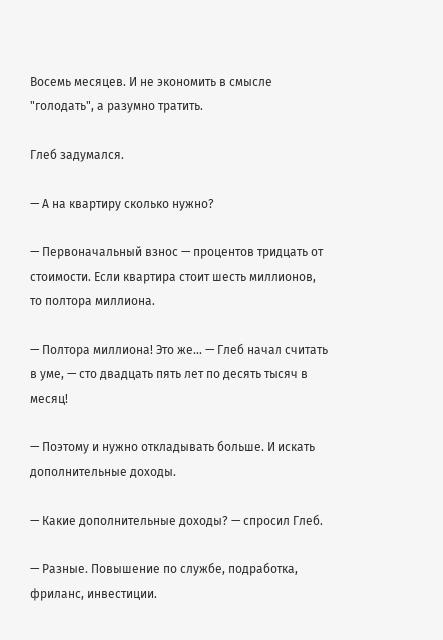Восемь месяцев. И не экономить в смысле "голодать", а разумно тратить.

Глеб задумался.

— А на квартиру сколько нужно?

— Первоначальный взнос — процентов тридцать от стоимости. Если квартира стоит шесть миллионов, то полтора миллиона.

— Полтора миллиона! Это же... — Глеб начал считать в уме, — сто двадцать пять лет по десять тысяч в месяц!

— Поэтому и нужно откладывать больше. И искать дополнительные доходы.

— Какие дополнительные доходы? — спросил Глеб.

— Разные. Повышение по службе, подработка, фриланс, инвестиции.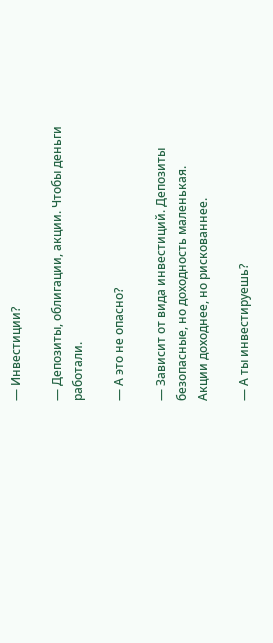— Инвестиции?

— Депозиты, облигации, акции. Чтобы деньги работали.

— А это не опасно?

— Зависит от вида инвестиций. Депозиты безопасные, но доходность маленькая. Акции доходнее, но рискованнее.

— А ты инвестируешь?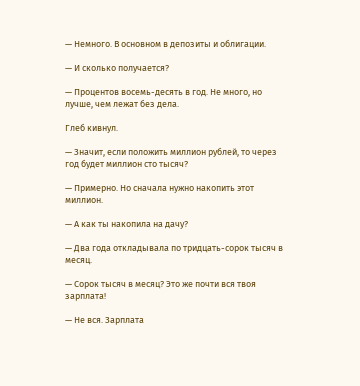— Немного. В основном в депозиты и облигации.

— И сколько получается?

— Процентов восемь-десять в год. Не много, но лучше, чем лежат без дела.

Глеб кивнул.

— Значит, если положить миллион рублей, то через год будет миллион сто тысяч?

— Примерно. Но сначала нужно накопить этот миллион.

— А как ты накопила на дачу?

— Два года откладывала по тридцать-сорок тысяч в месяц.

— Сорок тысяч в месяц? Это же почти вся твоя зарплата!

— Не вся. Зарплата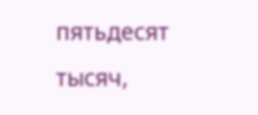пятьдесят тысяч,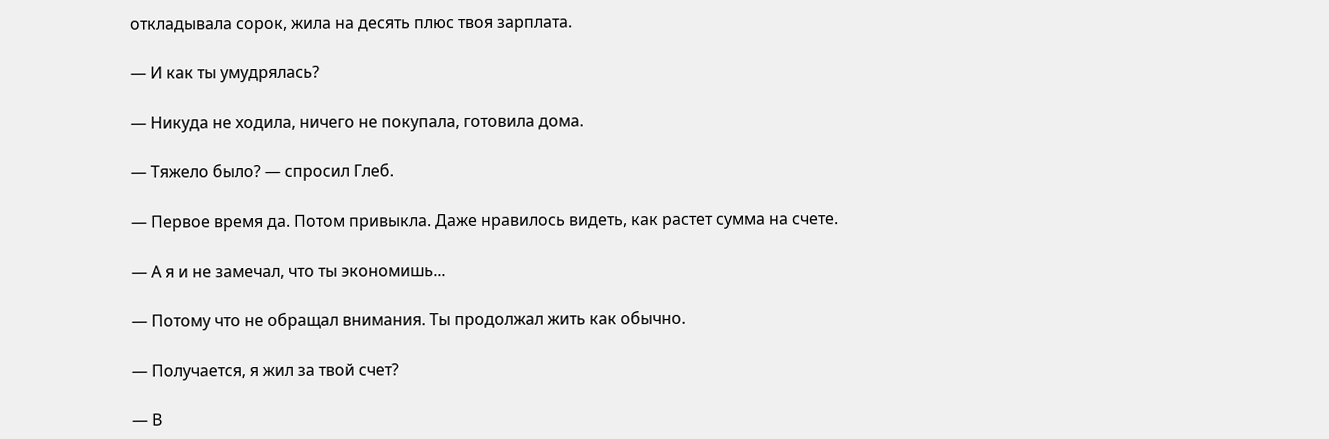откладывала сорок, жила на десять плюс твоя зарплата.

— И как ты умудрялась?

— Никуда не ходила, ничего не покупала, готовила дома.

— Тяжело было? — спросил Глеб.

— Первое время да. Потом привыкла. Даже нравилось видеть, как растет сумма на счете.

— А я и не замечал, что ты экономишь...

— Потому что не обращал внимания. Ты продолжал жить как обычно.

— Получается, я жил за твой счет?

— В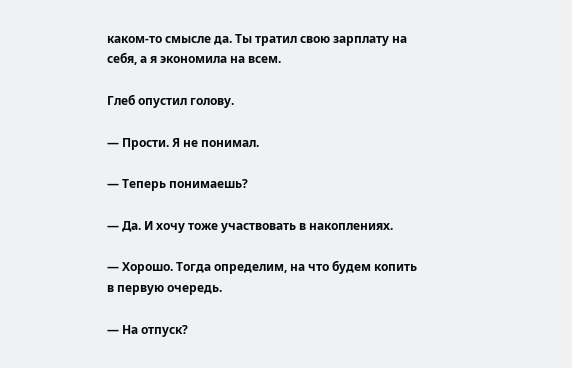каком-то смысле да. Ты тратил свою зарплату на себя, а я экономила на всем.

Глеб опустил голову.

— Прости. Я не понимал.

— Теперь понимаешь?

— Да. И хочу тоже участвовать в накоплениях.

— Хорошо. Тогда определим, на что будем копить в первую очередь.

— На отпуск?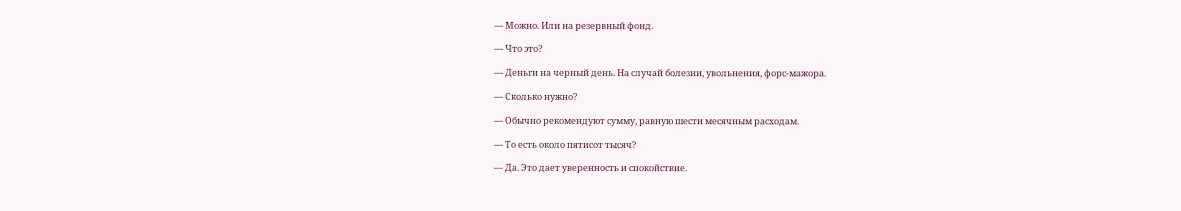— Можно. Или на резервный фонд.

— Что это?

— Деньги на черный день. На случай болезни, увольнения, форс-мажора.

— Сколько нужно?

— Обычно рекомендуют сумму, равную шести месячным расходам.

— То есть около пятисот тысяч?

— Да. Это дает уверенность и спокойствие.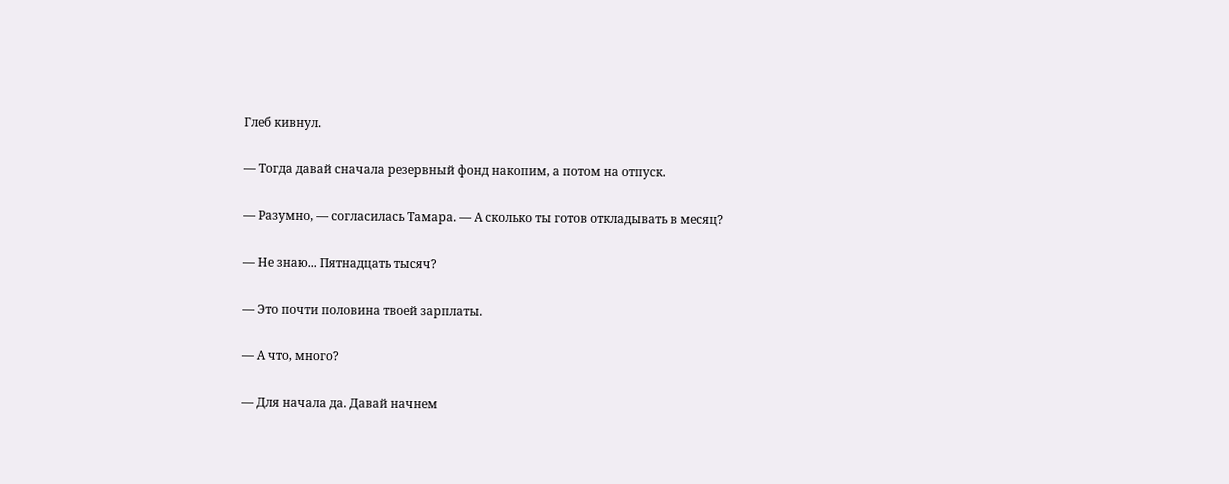Глеб кивнул.

— Тогда давай сначала резервный фонд накопим, а потом на отпуск.

— Разумно, — согласилась Тамара. — А сколько ты готов откладывать в месяц?

— Не знаю... Пятнадцать тысяч?

— Это почти половина твоей зарплаты.

— А что, много?

— Для начала да. Давай начнем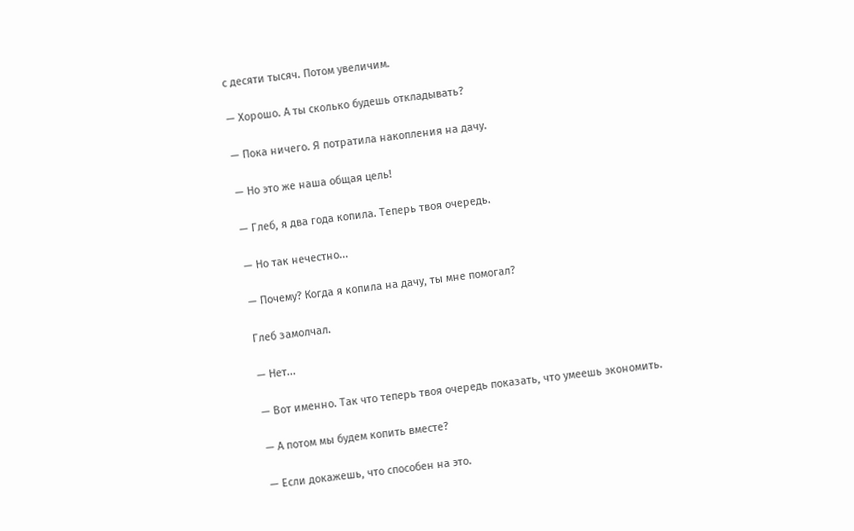с десяти тысяч. Потом увеличим.

— Хорошо. А ты сколько будешь откладывать?

— Пока ничего. Я потратила накопления на дачу.

— Но это же наша общая цель!

— Глеб, я два года копила. Теперь твоя очередь.

— Но так нечестно...

— Почему? Когда я копила на дачу, ты мне помогал?

Глеб замолчал.

— Нет...

— Вот именно. Так что теперь твоя очередь показать, что умеешь экономить.

— А потом мы будем копить вместе?

— Если докажешь, что способен на это.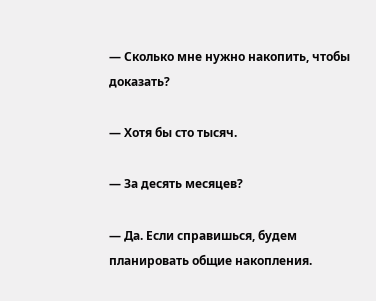— Сколько мне нужно накопить, чтобы доказать?

— Хотя бы сто тысяч.

— За десять месяцев?

— Да. Если справишься, будем планировать общие накопления.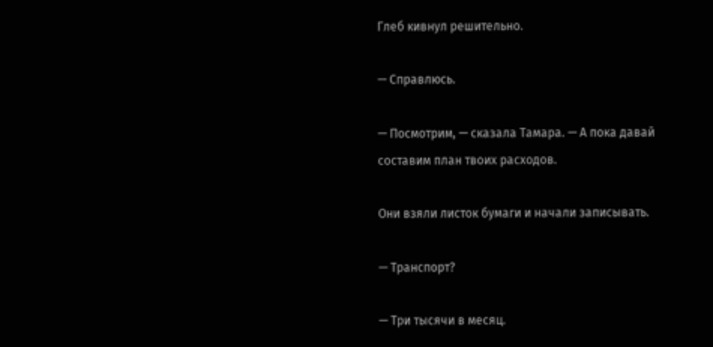Глеб кивнул решительно.

— Справлюсь.

— Посмотрим, — сказала Тамара. — А пока давай составим план твоих расходов.

Они взяли листок бумаги и начали записывать.

— Транспорт?

— Три тысячи в месяц.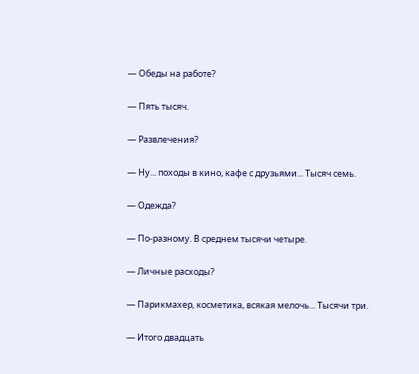— Обеды на работе?

— Пять тысяч.

— Развлечения?

— Ну... походы в кино, кафе с друзьями... Тысяч семь.

— Одежда?

— По-разному. В среднем тысячи четыре.

— Личные расходы?

— Парикмахер, косметика, всякая мелочь... Тысячи три.

— Итого двадцать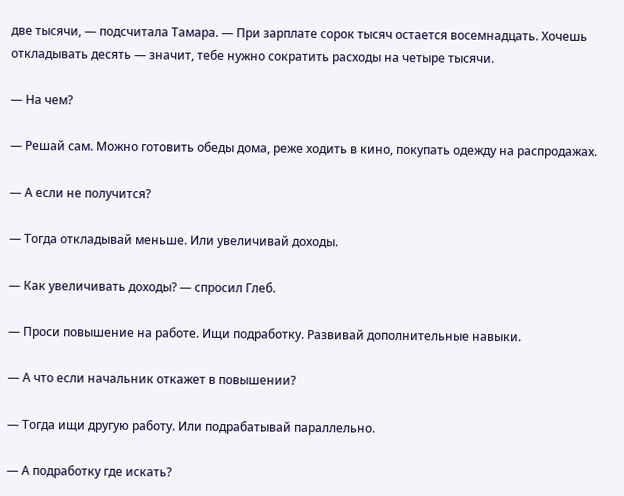две тысячи, — подсчитала Тамара. — При зарплате сорок тысяч остается восемнадцать. Хочешь откладывать десять — значит, тебе нужно сократить расходы на четыре тысячи.

— На чем?

— Решай сам. Можно готовить обеды дома, реже ходить в кино, покупать одежду на распродажах.

— А если не получится?

— Тогда откладывай меньше. Или увеличивай доходы.

— Как увеличивать доходы? — спросил Глеб.

— Проси повышение на работе. Ищи подработку. Развивай дополнительные навыки.

— А что если начальник откажет в повышении?

— Тогда ищи другую работу. Или подрабатывай параллельно.

— А подработку где искать?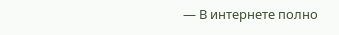— В интернете полно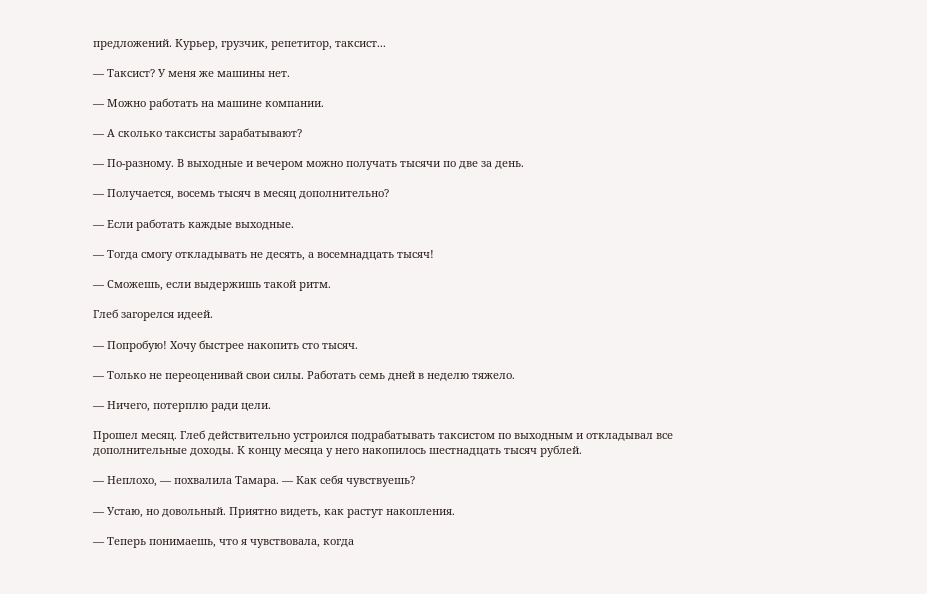предложений. Курьер, грузчик, репетитор, таксист...

— Таксист? У меня же машины нет.

— Можно работать на машине компании.

— А сколько таксисты зарабатывают?

— По-разному. В выходные и вечером можно получать тысячи по две за день.

— Получается, восемь тысяч в месяц дополнительно?

— Если работать каждые выходные.

— Тогда смогу откладывать не десять, а восемнадцать тысяч!

— Сможешь, если выдержишь такой ритм.

Глеб загорелся идеей.

— Попробую! Хочу быстрее накопить сто тысяч.

— Только не переоценивай свои силы. Работать семь дней в неделю тяжело.

— Ничего, потерплю ради цели.

Прошел месяц. Глеб действительно устроился подрабатывать таксистом по выходным и откладывал все дополнительные доходы. К концу месяца у него накопилось шестнадцать тысяч рублей.

— Неплохо, — похвалила Тамара. — Как себя чувствуешь?

— Устаю, но довольный. Приятно видеть, как растут накопления.

— Теперь понимаешь, что я чувствовала, когда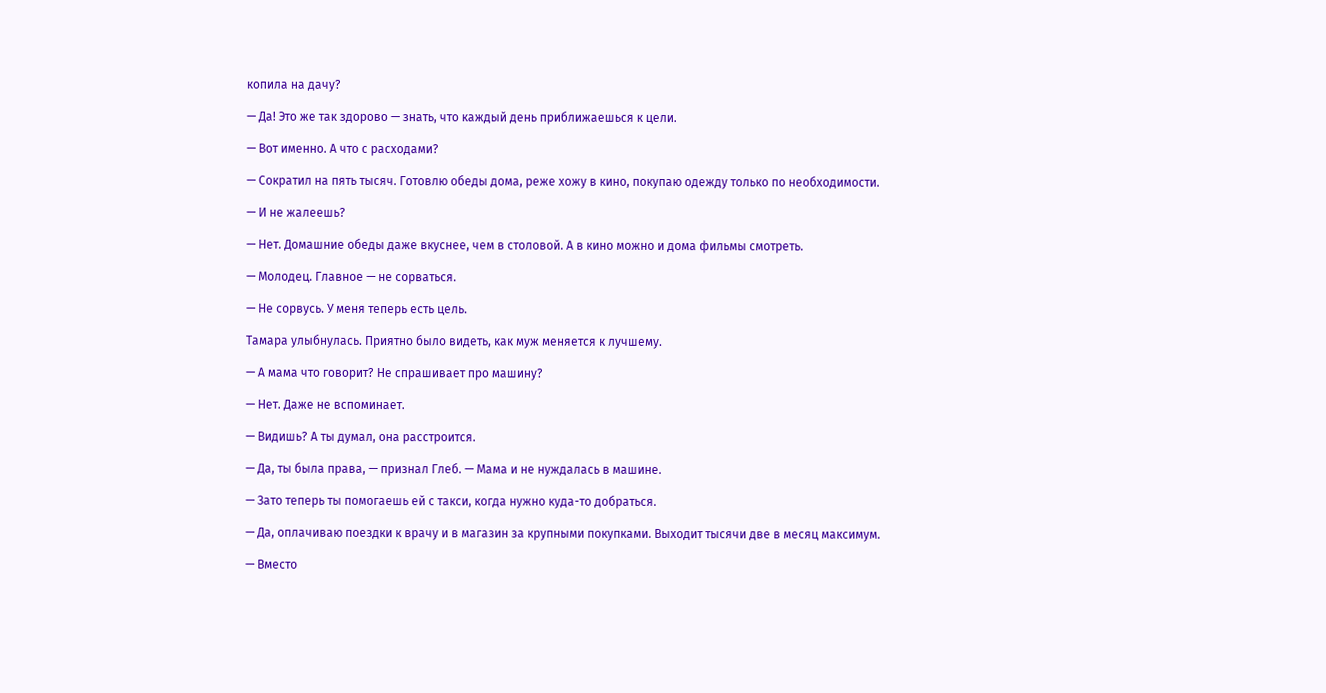копила на дачу?

— Да! Это же так здорово — знать, что каждый день приближаешься к цели.

— Вот именно. А что с расходами?

— Сократил на пять тысяч. Готовлю обеды дома, реже хожу в кино, покупаю одежду только по необходимости.

— И не жалеешь?

— Нет. Домашние обеды даже вкуснее, чем в столовой. А в кино можно и дома фильмы смотреть.

— Молодец. Главное — не сорваться.

— Не сорвусь. У меня теперь есть цель.

Тамара улыбнулась. Приятно было видеть, как муж меняется к лучшему.

— А мама что говорит? Не спрашивает про машину?

— Нет. Даже не вспоминает.

— Видишь? А ты думал, она расстроится.

— Да, ты была права, — признал Глеб. — Мама и не нуждалась в машине.

— Зато теперь ты помогаешь ей с такси, когда нужно куда-то добраться.

— Да, оплачиваю поездки к врачу и в магазин за крупными покупками. Выходит тысячи две в месяц максимум.

— Вместо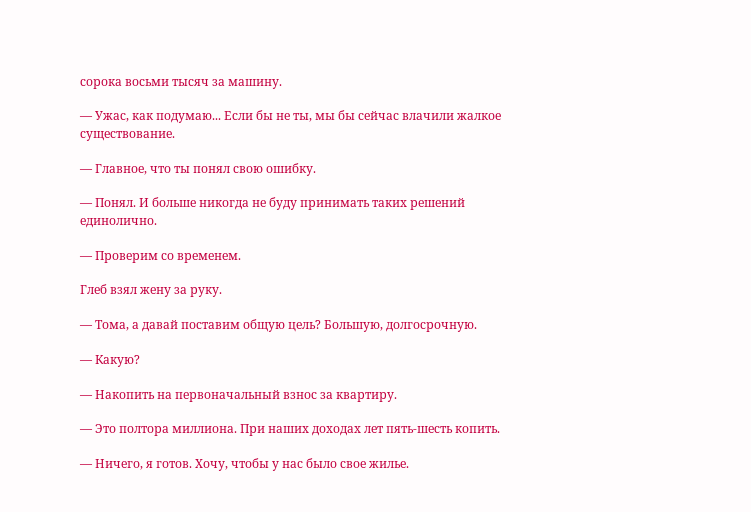сорока восьми тысяч за машину.

— Ужас, как подумаю... Если бы не ты, мы бы сейчас влачили жалкое существование.

— Главное, что ты понял свою ошибку.

— Понял. И больше никогда не буду принимать таких решений единолично.

— Проверим со временем.

Глеб взял жену за руку.

— Тома, а давай поставим общую цель? Большую, долгосрочную.

— Какую?

— Накопить на первоначальный взнос за квартиру.

— Это полтора миллиона. При наших доходах лет пять-шесть копить.

— Ничего, я готов. Хочу, чтобы у нас было свое жилье.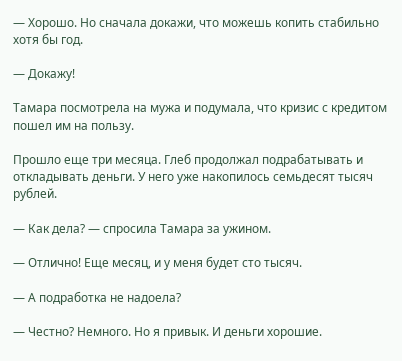— Хорошо. Но сначала докажи, что можешь копить стабильно хотя бы год.

— Докажу!

Тамара посмотрела на мужа и подумала, что кризис с кредитом пошел им на пользу.

Прошло еще три месяца. Глеб продолжал подрабатывать и откладывать деньги. У него уже накопилось семьдесят тысяч рублей.

— Как дела? — спросила Тамара за ужином.

— Отлично! Еще месяц, и у меня будет сто тысяч.

— А подработка не надоела?

— Честно? Немного. Но я привык. И деньги хорошие.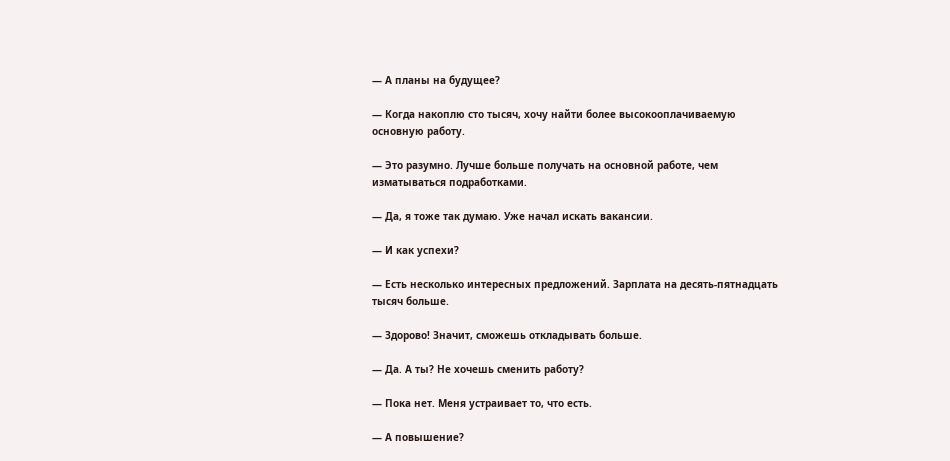— А планы на будущее?

— Когда накоплю сто тысяч, хочу найти более высокооплачиваемую основную работу.

— Это разумно. Лучше больше получать на основной работе, чем изматываться подработками.

— Да, я тоже так думаю. Уже начал искать вакансии.

— И как успехи?

— Есть несколько интересных предложений. Зарплата на десять-пятнадцать тысяч больше.

— Здорово! Значит, сможешь откладывать больше.

— Да. А ты? Не хочешь сменить работу?

— Пока нет. Меня устраивает то, что есть.

— А повышение?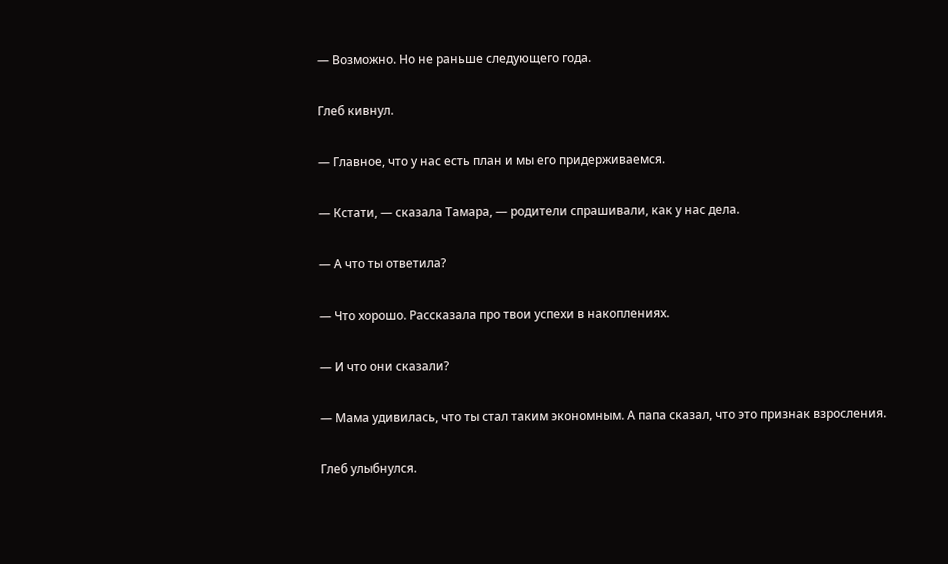— Возможно. Но не раньше следующего года.

Глеб кивнул.

— Главное, что у нас есть план и мы его придерживаемся.

— Кстати, — сказала Тамара, — родители спрашивали, как у нас дела.

— А что ты ответила?

— Что хорошо. Рассказала про твои успехи в накоплениях.

— И что они сказали?

— Мама удивилась, что ты стал таким экономным. А папа сказал, что это признак взросления.

Глеб улыбнулся.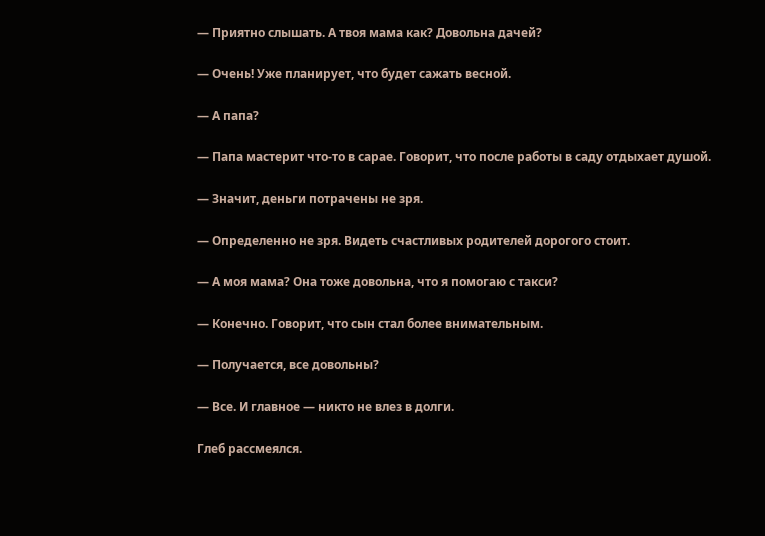— Приятно слышать. А твоя мама как? Довольна дачей?

— Очень! Уже планирует, что будет сажать весной.

— А папа?

— Папа мастерит что-то в сарае. Говорит, что после работы в саду отдыхает душой.

— Значит, деньги потрачены не зря.

— Определенно не зря. Видеть счастливых родителей дорогого стоит.

— А моя мама? Она тоже довольна, что я помогаю с такси?

— Конечно. Говорит, что сын стал более внимательным.

— Получается, все довольны?

— Все. И главное — никто не влез в долги.

Глеб рассмеялся.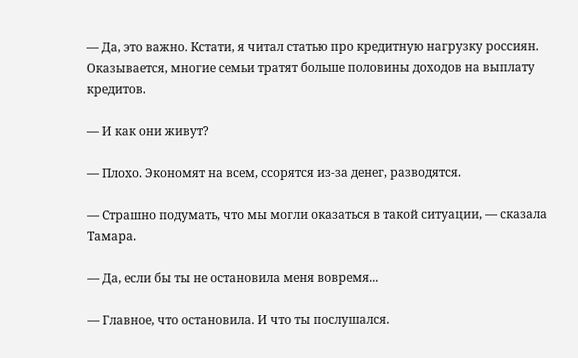— Да, это важно. Кстати, я читал статью про кредитную нагрузку россиян. Оказывается, многие семьи тратят больше половины доходов на выплату кредитов.

— И как они живут?

— Плохо. Экономят на всем, ссорятся из-за денег, разводятся.

— Страшно подумать, что мы могли оказаться в такой ситуации, — сказала Тамара.

— Да, если бы ты не остановила меня вовремя...

— Главное, что остановила. И что ты послушался.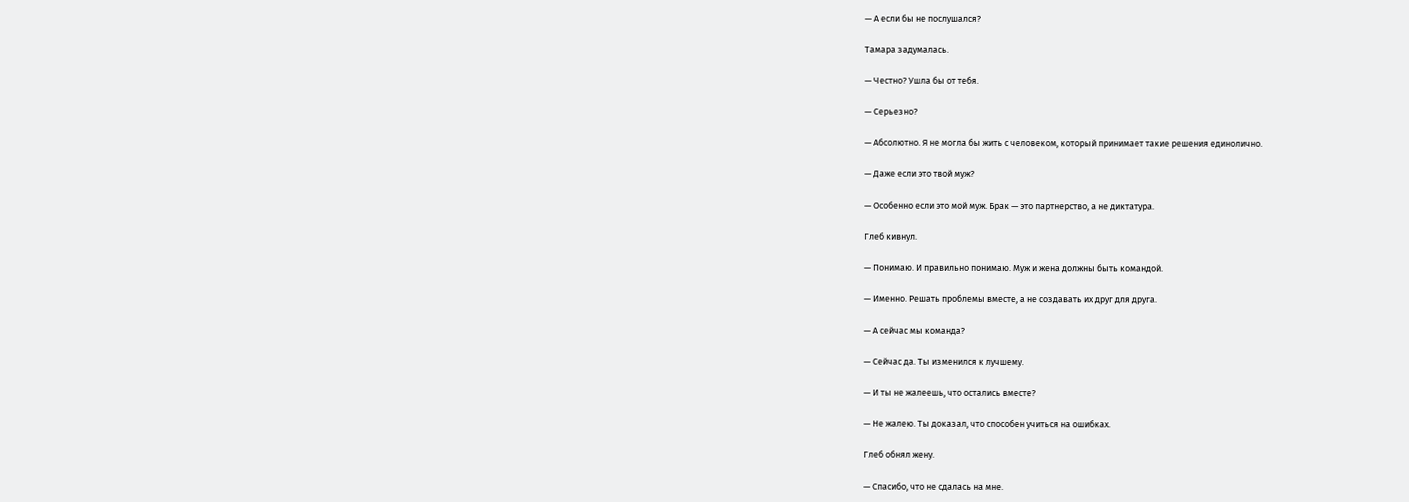— А если бы не послушался?

Тамара задумалась.

— Честно? Ушла бы от тебя.

— Серьезно?

— Абсолютно. Я не могла бы жить с человеком, который принимает такие решения единолично.

— Даже если это твой муж?

— Особенно если это мой муж. Брак — это партнерство, а не диктатура.

Глеб кивнул.

— Понимаю. И правильно понимаю. Муж и жена должны быть командой.

— Именно. Решать проблемы вместе, а не создавать их друг для друга.

— А сейчас мы команда?

— Сейчас да. Ты изменился к лучшему.

— И ты не жалеешь, что остались вместе?

— Не жалею. Ты доказал, что способен учиться на ошибках.

Глеб обнял жену.

— Спасибо, что не сдалась на мне.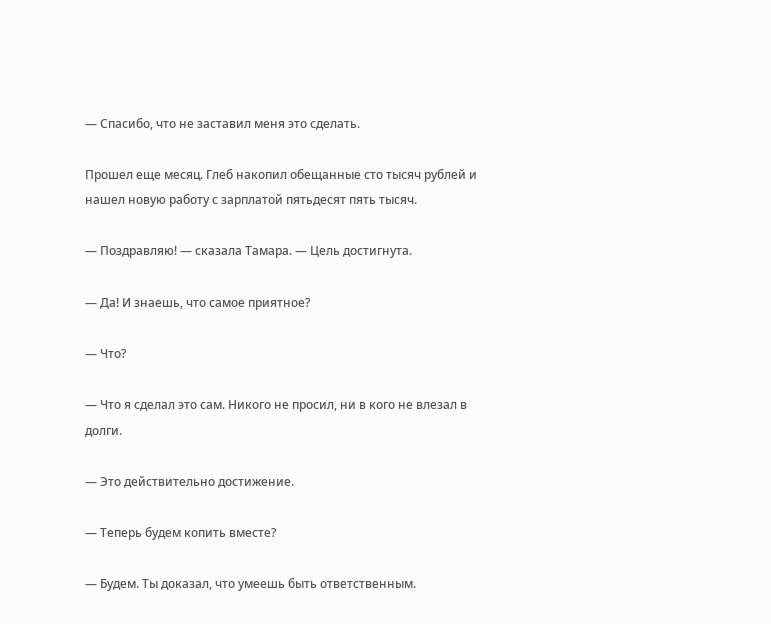— Спасибо, что не заставил меня это сделать.

Прошел еще месяц. Глеб накопил обещанные сто тысяч рублей и нашел новую работу с зарплатой пятьдесят пять тысяч.

— Поздравляю! — сказала Тамара. — Цель достигнута.

— Да! И знаешь, что самое приятное?

— Что?

— Что я сделал это сам. Никого не просил, ни в кого не влезал в долги.

— Это действительно достижение.

— Теперь будем копить вместе?

— Будем. Ты доказал, что умеешь быть ответственным.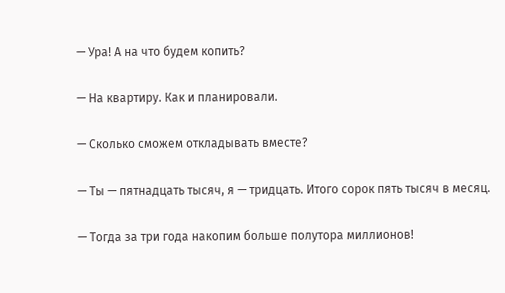— Ура! А на что будем копить?

— На квартиру. Как и планировали.

— Сколько сможем откладывать вместе?

— Ты — пятнадцать тысяч, я — тридцать. Итого сорок пять тысяч в месяц.

— Тогда за три года накопим больше полутора миллионов!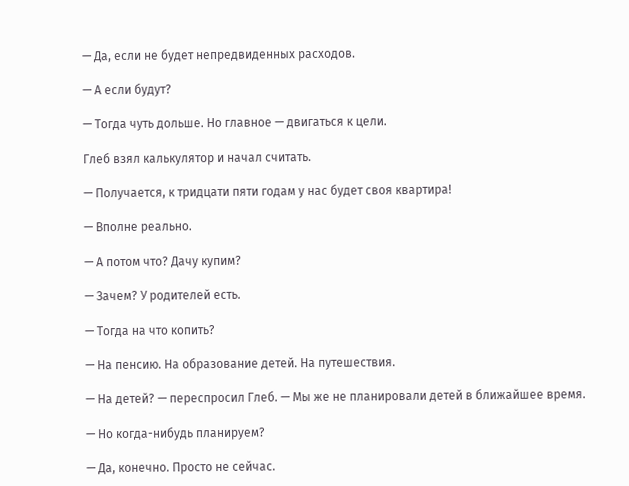— Да, если не будет непредвиденных расходов.

— А если будут?

— Тогда чуть дольше. Но главное — двигаться к цели.

Глеб взял калькулятор и начал считать.

— Получается, к тридцати пяти годам у нас будет своя квартира!

— Вполне реально.

— А потом что? Дачу купим?

— Зачем? У родителей есть.

— Тогда на что копить?

— На пенсию. На образование детей. На путешествия.

— На детей? — переспросил Глеб. — Мы же не планировали детей в ближайшее время.

— Но когда-нибудь планируем?

— Да, конечно. Просто не сейчас.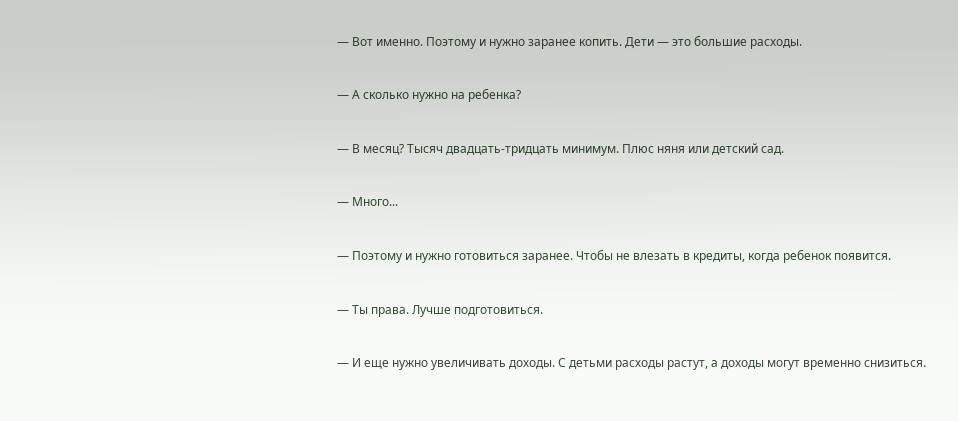— Вот именно. Поэтому и нужно заранее копить. Дети — это большие расходы.

— А сколько нужно на ребенка?

— В месяц? Тысяч двадцать-тридцать минимум. Плюс няня или детский сад.

— Много...

— Поэтому и нужно готовиться заранее. Чтобы не влезать в кредиты, когда ребенок появится.

— Ты права. Лучше подготовиться.

— И еще нужно увеличивать доходы. С детьми расходы растут, а доходы могут временно снизиться.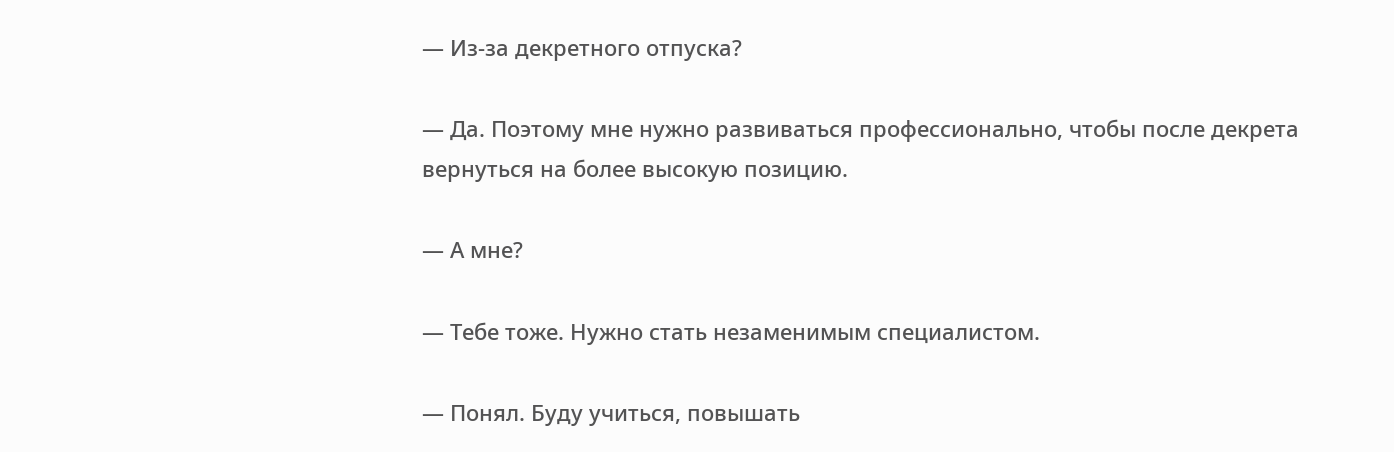— Из-за декретного отпуска?

— Да. Поэтому мне нужно развиваться профессионально, чтобы после декрета вернуться на более высокую позицию.

— А мне?

— Тебе тоже. Нужно стать незаменимым специалистом.

— Понял. Буду учиться, повышать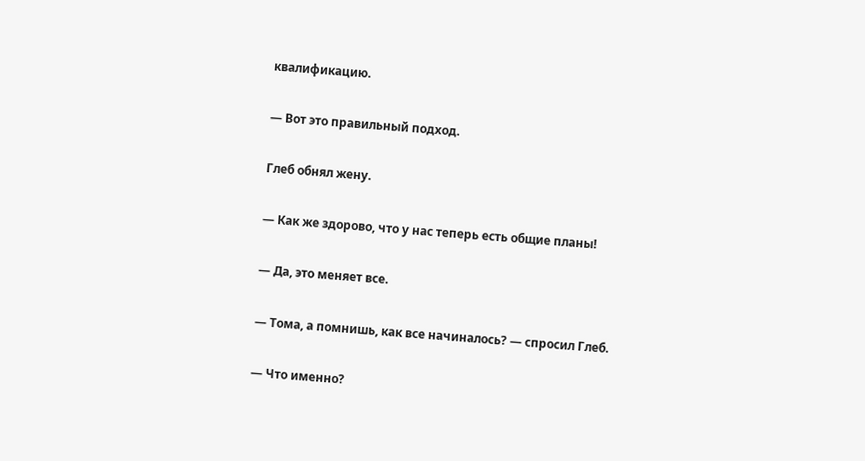квалификацию.

— Вот это правильный подход.

Глеб обнял жену.

— Как же здорово, что у нас теперь есть общие планы!

— Да, это меняет все.

— Тома, а помнишь, как все начиналось? — спросил Глеб.

— Что именно?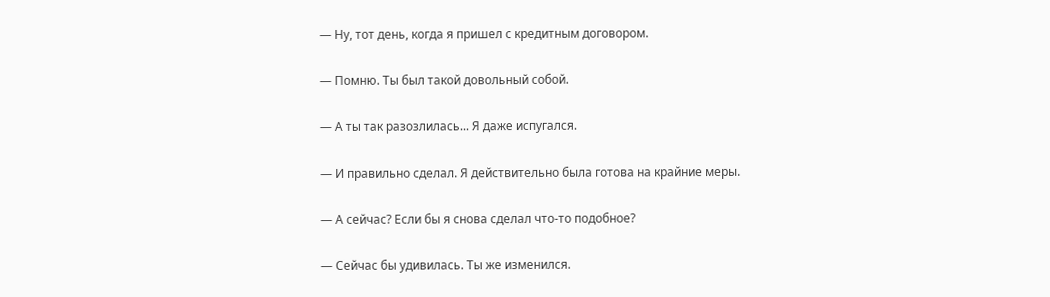— Ну, тот день, когда я пришел с кредитным договором.

— Помню. Ты был такой довольный собой.

— А ты так разозлилась... Я даже испугался.

— И правильно сделал. Я действительно была готова на крайние меры.

— А сейчас? Если бы я снова сделал что-то подобное?

— Сейчас бы удивилась. Ты же изменился.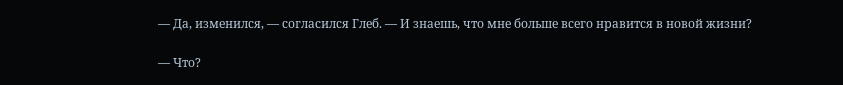— Да, изменился, — согласился Глеб. — И знаешь, что мне больше всего нравится в новой жизни?

— Что?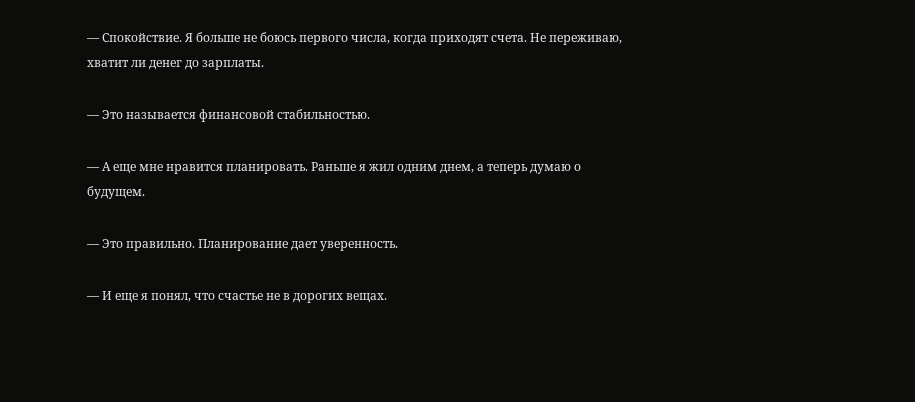— Спокойствие. Я больше не боюсь первого числа, когда приходят счета. Не переживаю, хватит ли денег до зарплаты.

— Это называется финансовой стабильностью.

— А еще мне нравится планировать. Раньше я жил одним днем, а теперь думаю о будущем.

— Это правильно. Планирование дает уверенность.

— И еще я понял, что счастье не в дорогих вещах.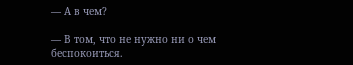— А в чем?

— В том, что не нужно ни о чем беспокоиться.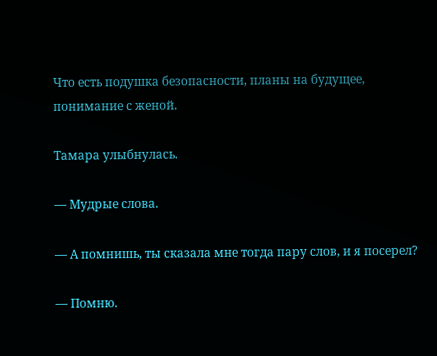Что есть подушка безопасности, планы на будущее, понимание с женой.

Тамара улыбнулась.

— Мудрые слова.

— А помнишь, ты сказала мне тогда пару слов, и я посерел?

— Помню.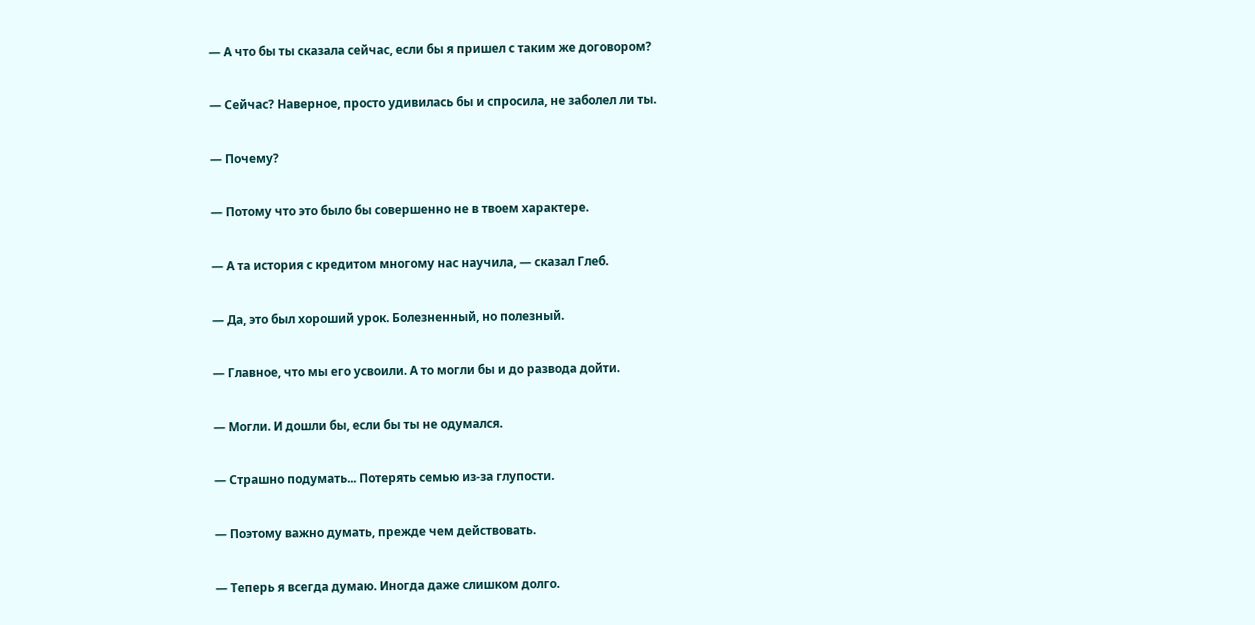— А что бы ты сказала сейчас, если бы я пришел с таким же договором?

— Сейчас? Наверное, просто удивилась бы и спросила, не заболел ли ты.

— Почему?

— Потому что это было бы совершенно не в твоем характере.

— А та история с кредитом многому нас научила, — сказал Глеб.

— Да, это был хороший урок. Болезненный, но полезный.

— Главное, что мы его усвоили. А то могли бы и до развода дойти.

— Могли. И дошли бы, если бы ты не одумался.

— Страшно подумать... Потерять семью из-за глупости.

— Поэтому важно думать, прежде чем действовать.

— Теперь я всегда думаю. Иногда даже слишком долго.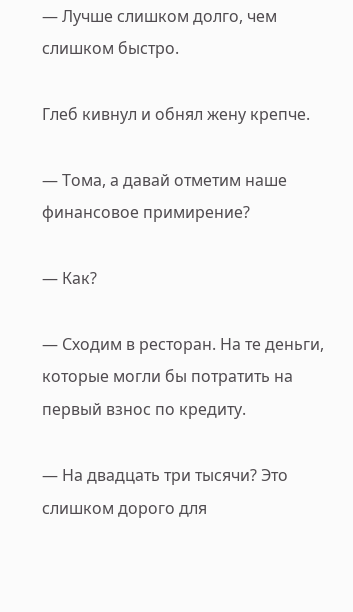— Лучше слишком долго, чем слишком быстро.

Глеб кивнул и обнял жену крепче.

— Тома, а давай отметим наше финансовое примирение?

— Как?

— Сходим в ресторан. На те деньги, которые могли бы потратить на первый взнос по кредиту.

— На двадцать три тысячи? Это слишком дорого для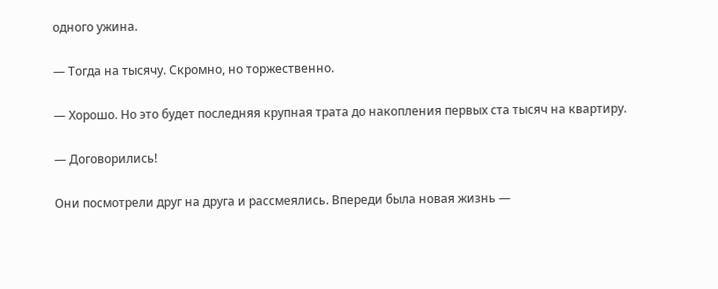одного ужина.

— Тогда на тысячу. Скромно, но торжественно.

— Хорошо. Но это будет последняя крупная трата до накопления первых ста тысяч на квартиру.

— Договорились!

Они посмотрели друг на друга и рассмеялись. Впереди была новая жизнь —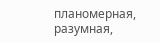планомерная, разумная,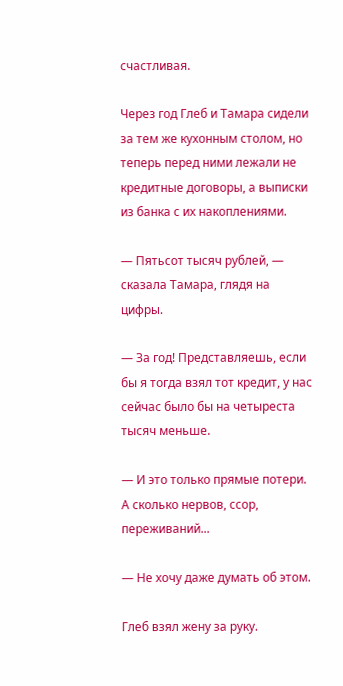счастливая.

Через год Глеб и Тамара сидели за тем же кухонным столом, но теперь перед ними лежали не кредитные договоры, а выписки из банка с их накоплениями.

— Пятьсот тысяч рублей, — сказала Тамара, глядя на цифры.

— За год! Представляешь, если бы я тогда взял тот кредит, у нас сейчас было бы на четыреста тысяч меньше.

— И это только прямые потери. А сколько нервов, ссор, переживаний...

— Не хочу даже думать об этом.

Глеб взял жену за руку.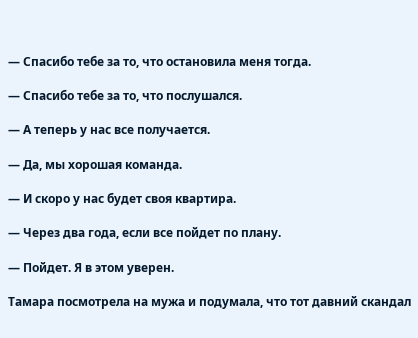— Спасибо тебе за то, что остановила меня тогда.

— Спасибо тебе за то, что послушался.

— А теперь у нас все получается.

— Да, мы хорошая команда.

— И скоро у нас будет своя квартира.

— Через два года, если все пойдет по плану.

— Пойдет. Я в этом уверен.

Тамара посмотрела на мужа и подумала, что тот давний скандал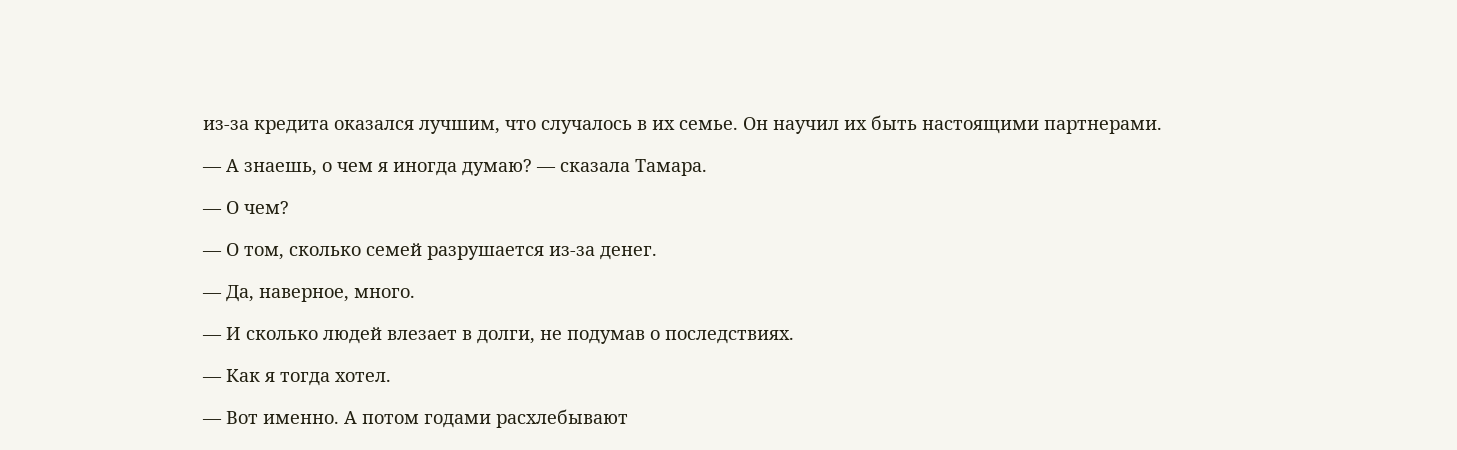из-за кредита оказался лучшим, что случалось в их семье. Он научил их быть настоящими партнерами.

— А знаешь, о чем я иногда думаю? — сказала Тамара.

— О чем?

— О том, сколько семей разрушается из-за денег.

— Да, наверное, много.

— И сколько людей влезает в долги, не подумав о последствиях.

— Как я тогда хотел.

— Вот именно. А потом годами расхлебывают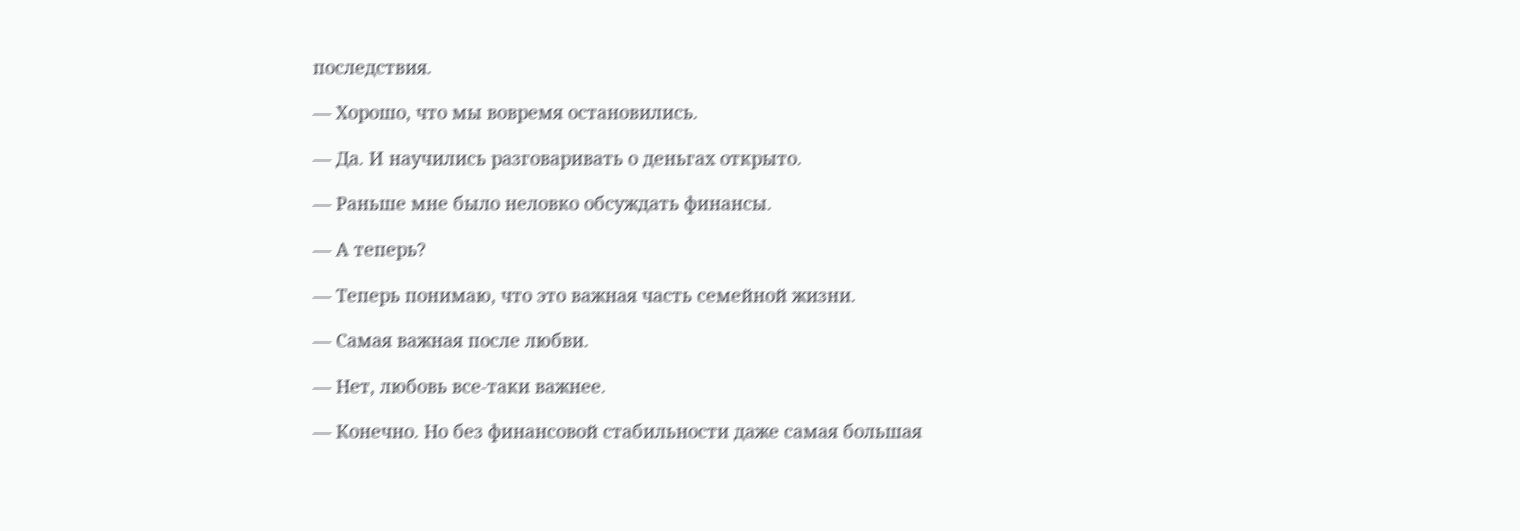последствия.

— Хорошо, что мы вовремя остановились.

— Да. И научились разговаривать о деньгах открыто.

— Раньше мне было неловко обсуждать финансы.

— А теперь?

— Теперь понимаю, что это важная часть семейной жизни.

— Самая важная после любви.

— Нет, любовь все-таки важнее.

— Конечно. Но без финансовой стабильности даже самая большая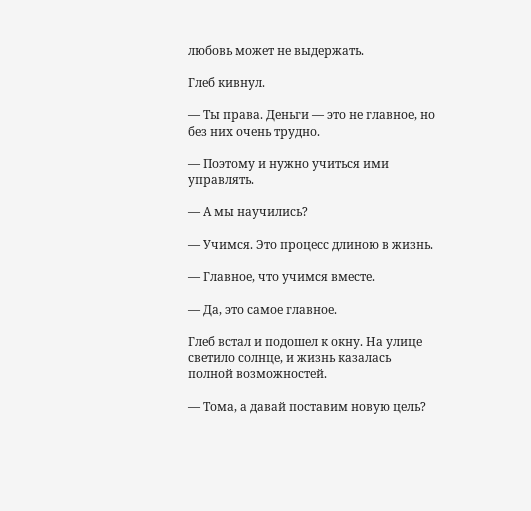любовь может не выдержать.

Глеб кивнул.

— Ты права. Деньги — это не главное, но без них очень трудно.

— Поэтому и нужно учиться ими управлять.

— А мы научились?

— Учимся. Это процесс длиною в жизнь.

— Главное, что учимся вместе.

— Да, это самое главное.

Глеб встал и подошел к окну. На улице светило солнце, и жизнь казалась полной возможностей.

— Тома, а давай поставим новую цель?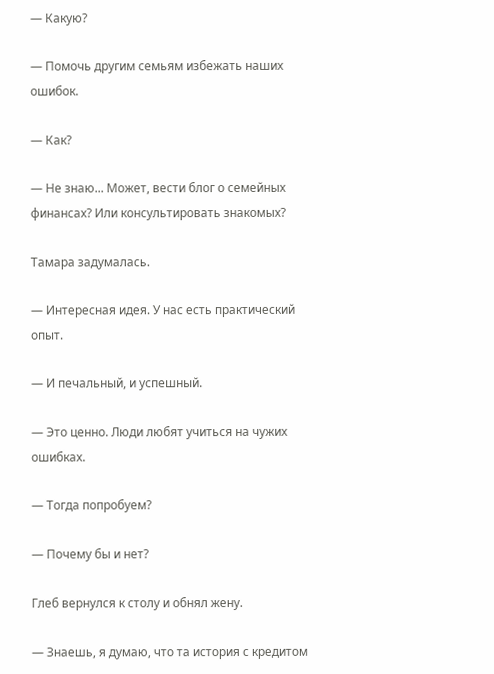— Какую?

— Помочь другим семьям избежать наших ошибок.

— Как?

— Не знаю... Может, вести блог о семейных финансах? Или консультировать знакомых?

Тамара задумалась.

— Интересная идея. У нас есть практический опыт.

— И печальный, и успешный.

— Это ценно. Люди любят учиться на чужих ошибках.

— Тогда попробуем?

— Почему бы и нет?

Глеб вернулся к столу и обнял жену.

— Знаешь, я думаю, что та история с кредитом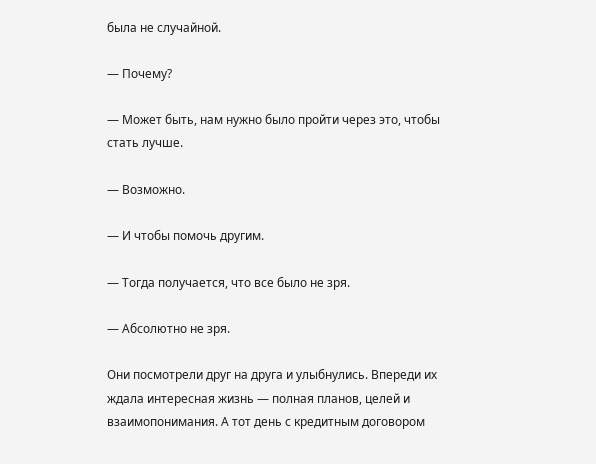была не случайной.

— Почему?

— Может быть, нам нужно было пройти через это, чтобы стать лучше.

— Возможно.

— И чтобы помочь другим.

— Тогда получается, что все было не зря.

— Абсолютно не зря.

Они посмотрели друг на друга и улыбнулись. Впереди их ждала интересная жизнь — полная планов, целей и взаимопонимания. А тот день с кредитным договором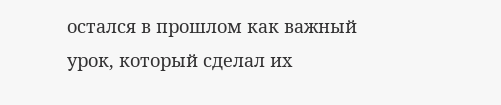остался в прошлом как важный урок, который сделал их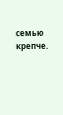семью крепче.